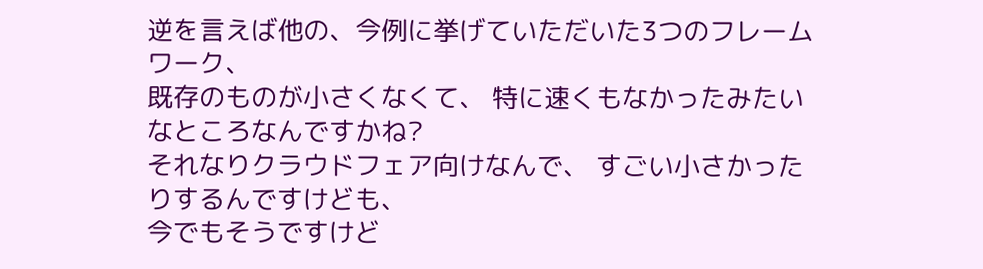逆を言えば他の、今例に挙げていただいた3つのフレームワーク、
既存のものが小さくなくて、 特に速くもなかったみたいなところなんですかね?
それなりクラウドフェア向けなんで、 すごい小さかったりするんですけども、
今でもそうですけど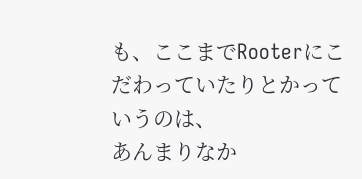も、ここまでRooterにこだわっていたりとかっていうのは、
あんまりなか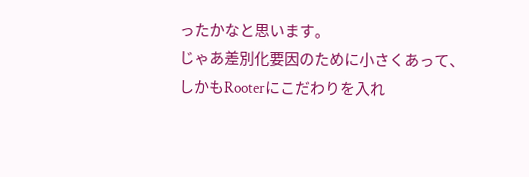ったかなと思います。
じゃあ差別化要因のために小さくあって、 しかもRooterにこだわりを入れ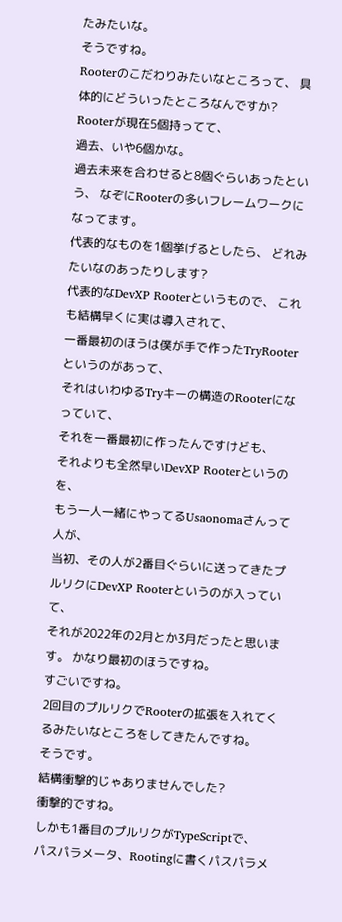たみたいな。
そうですね。
Rooterのこだわりみたいなところって、 具体的にどういったところなんですか?
Rooterが現在5個持ってて、
過去、いや6個かな。
過去未来を合わせると8個ぐらいあったという、 なぞにRooterの多いフレームワークになってます。
代表的なものを1個挙げるとしたら、 どれみたいなのあったりします?
代表的なDevXP Rooterというもので、 これも結構早くに実は導入されて、
一番最初のほうは僕が手で作ったTryRooterというのがあって、
それはいわゆるTryキーの構造のRooterになっていて、
それを一番最初に作ったんですけども、
それよりも全然早いDevXP Rooterというのを、
もう一人一緒にやってるUsaonomaさんって人が、
当初、その人が2番目ぐらいに送ってきたプルリクにDevXP Rooterというのが入っていて、
それが2022年の2月とか3月だったと思います。 かなり最初のほうですね。
すごいですね。
2回目のプルリクでRooterの拡張を入れてくるみたいなところをしてきたんですね。
そうです。
結構衝撃的じゃありませんでした?
衝撃的ですね。
しかも1番目のプルリクがTypeScriptで、
パスパラメータ、Rootingに書くパスパラメ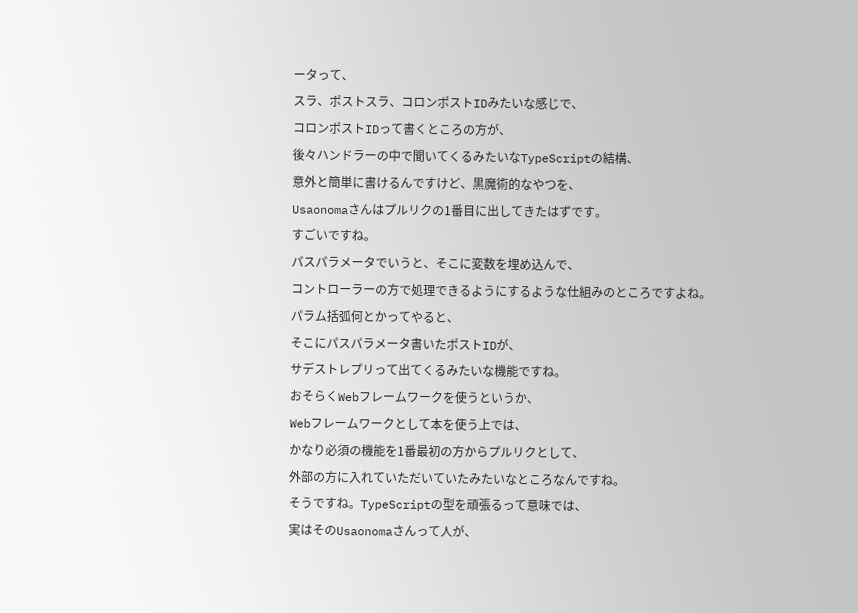ータって、
スラ、ポストスラ、コロンポストIDみたいな感じで、
コロンポストIDって書くところの方が、
後々ハンドラーの中で聞いてくるみたいなTypeScriptの結構、
意外と簡単に書けるんですけど、黒魔術的なやつを、
Usaonomaさんはプルリクの1番目に出してきたはずです。
すごいですね。
パスパラメータでいうと、そこに変数を埋め込んで、
コントローラーの方で処理できるようにするような仕組みのところですよね。
パラム括弧何とかってやると、
そこにパスパラメータ書いたポストIDが、
サデストレプリって出てくるみたいな機能ですね。
おそらくWebフレームワークを使うというか、
Webフレームワークとして本を使う上では、
かなり必須の機能を1番最初の方からプルリクとして、
外部の方に入れていただいていたみたいなところなんですね。
そうですね。TypeScriptの型を頑張るって意味では、
実はそのUsaonomaさんって人が、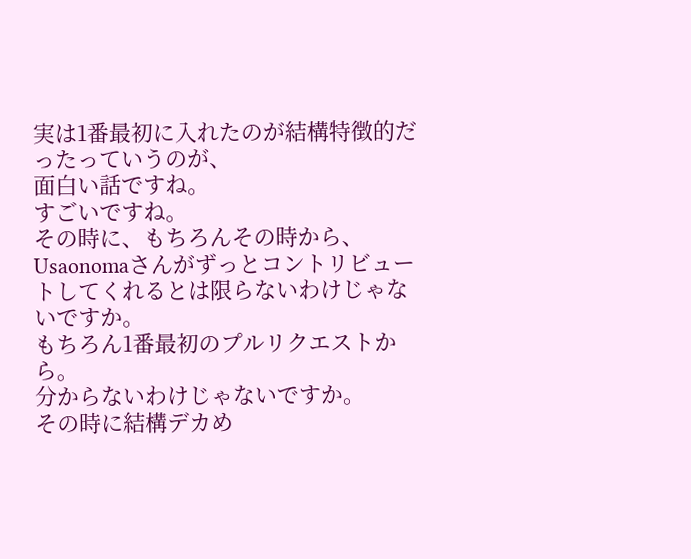実は1番最初に入れたのが結構特徴的だったっていうのが、
面白い話ですね。
すごいですね。
その時に、もちろんその時から、
Usaonomaさんがずっとコントリビュートしてくれるとは限らないわけじゃないですか。
もちろん1番最初のプルリクエストから。
分からないわけじゃないですか。
その時に結構デカめ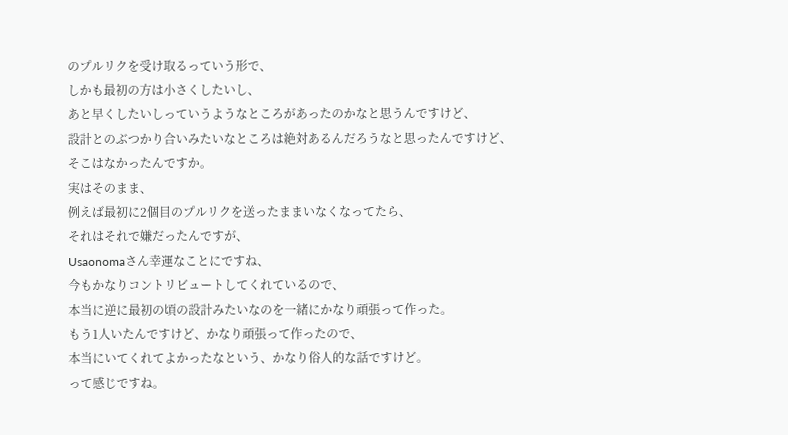のプルリクを受け取るっていう形で、
しかも最初の方は小さくしたいし、
あと早くしたいしっていうようなところがあったのかなと思うんですけど、
設計とのぶつかり合いみたいなところは絶対あるんだろうなと思ったんですけど、
そこはなかったんですか。
実はそのまま、
例えば最初に2個目のプルリクを送ったままいなくなってたら、
それはそれで嫌だったんですが、
Usaonomaさん幸運なことにですね、
今もかなりコントリビュートしてくれているので、
本当に逆に最初の頃の設計みたいなのを一緒にかなり頑張って作った。
もう1人いたんですけど、かなり頑張って作ったので、
本当にいてくれてよかったなという、かなり俗人的な話ですけど。
って感じですね。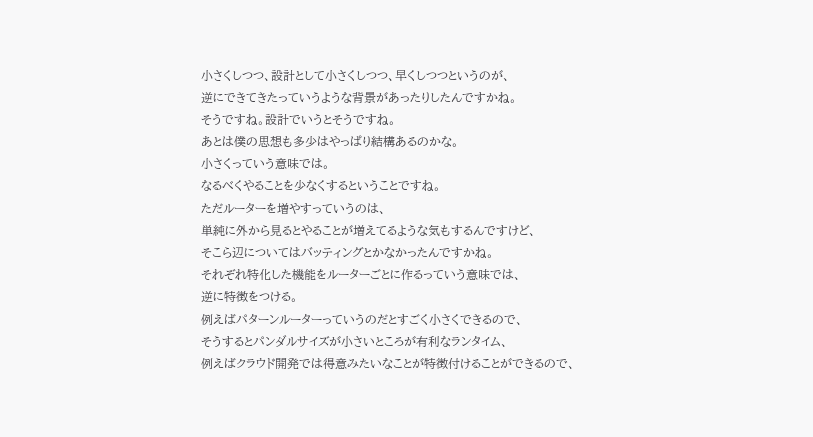小さくしつつ、設計として小さくしつつ、早くしつつというのが、
逆にできてきたっていうような背景があったりしたんですかね。
そうですね。設計でいうとそうですね。
あとは僕の思想も多少はやっぱり結構あるのかな。
小さくっていう意味では。
なるべくやることを少なくするということですね。
ただルーターを増やすっていうのは、
単純に外から見るとやることが増えてるような気もするんですけど、
そこら辺についてはバッティングとかなかったんですかね。
それぞれ特化した機能をルーターごとに作るっていう意味では、
逆に特徴をつける。
例えばパターンルーターっていうのだとすごく小さくできるので、
そうするとパンダルサイズが小さいところが有利なランタイム、
例えばクラウド開発では得意みたいなことが特徴付けることができるので、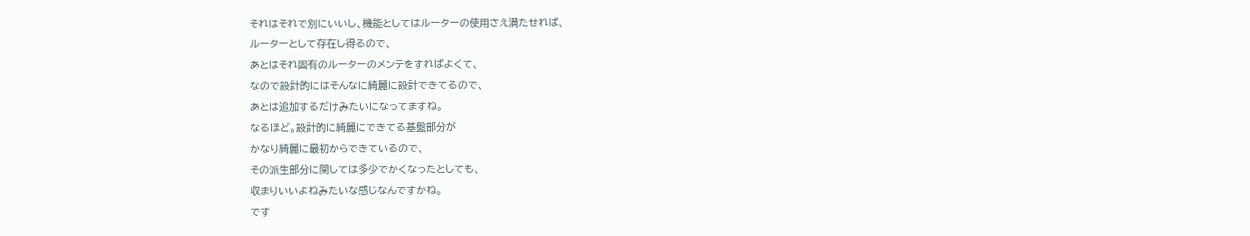それはそれで別にいいし、機能としてはルーターの使用さえ満たせれば、
ルーターとして存在し得るので、
あとはそれ固有のルーターのメンテをすればよくて、
なので設計的にはそんなに綺麗に設計できてるので、
あとは追加するだけみたいになってますね。
なるほど。設計的に綺麗にできてる基盤部分が
かなり綺麗に最初からできているので、
その派生部分に関しては多少でかくなったとしても、
収まりいいよねみたいな感じなんですかね。
です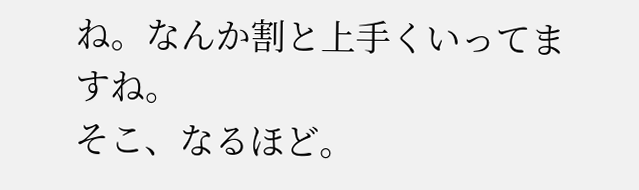ね。なんか割と上手くいってますね。
そこ、なるほど。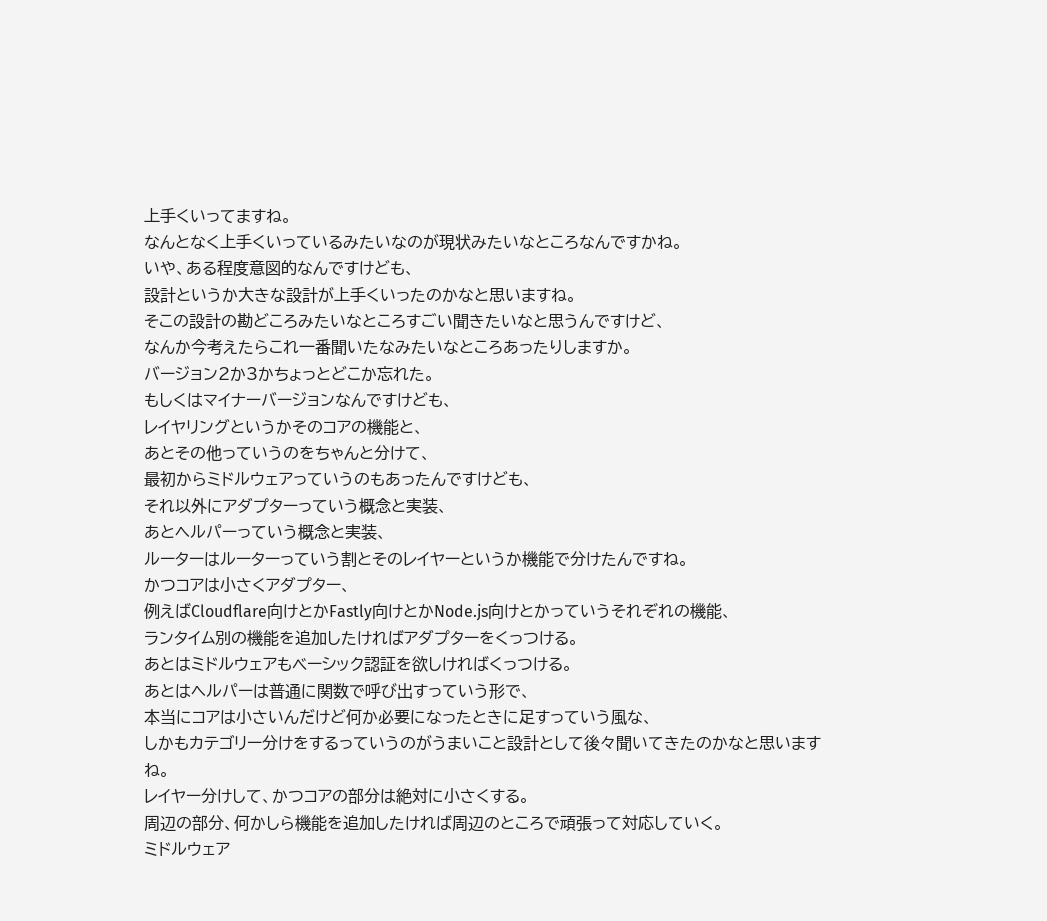上手くいってますね。
なんとなく上手くいっているみたいなのが現状みたいなところなんですかね。
いや、ある程度意図的なんですけども、
設計というか大きな設計が上手くいったのかなと思いますね。
そこの設計の勘どころみたいなところすごい聞きたいなと思うんですけど、
なんか今考えたらこれ一番聞いたなみたいなところあったりしますか。
バージョン2か3かちょっとどこか忘れた。
もしくはマイナーバージョンなんですけども、
レイヤリングというかそのコアの機能と、
あとその他っていうのをちゃんと分けて、
最初からミドルウェアっていうのもあったんですけども、
それ以外にアダプターっていう概念と実装、
あとヘルパーっていう概念と実装、
ルーターはルーターっていう割とそのレイヤーというか機能で分けたんですね。
かつコアは小さくアダプター、
例えばCloudflare向けとかFastly向けとかNode.js向けとかっていうそれぞれの機能、
ランタイム別の機能を追加したければアダプターをくっつける。
あとはミドルウェアもベーシック認証を欲しければくっつける。
あとはヘルパーは普通に関数で呼び出すっていう形で、
本当にコアは小さいんだけど何か必要になったときに足すっていう風な、
しかもカテゴリー分けをするっていうのがうまいこと設計として後々聞いてきたのかなと思いますね。
レイヤー分けして、かつコアの部分は絶対に小さくする。
周辺の部分、何かしら機能を追加したければ周辺のところで頑張って対応していく。
ミドルウェア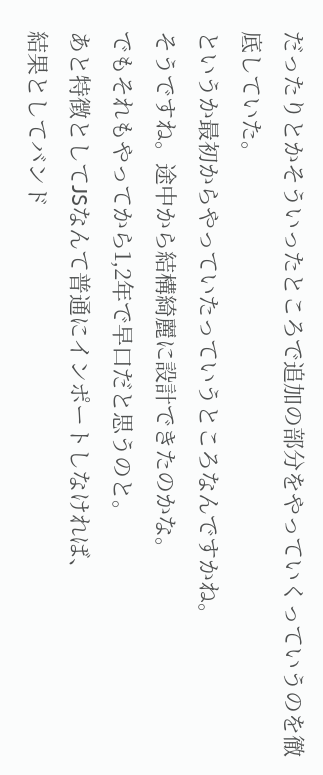だったりとかそういったところで追加の部分をやっていくっていうのを徹底していた。
というか最初からやっていたっていうところなんですかね。
そうですね。途中から結構綺麗に設計できたのかな。
でもそれもやってから1,2年で早口だと思うのと。
あと特徴としてJSなんて普通にインポートしなければ、
結果としてバンド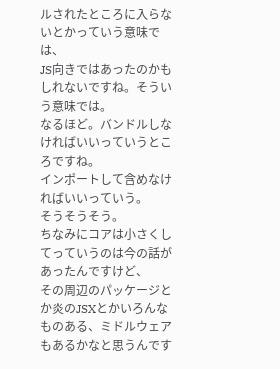ルされたところに入らないとかっていう意味では、
JS向きではあったのかもしれないですね。そういう意味では。
なるほど。バンドルしなければいいっていうところですね。
インポートして含めなければいいっていう。
そうそうそう。
ちなみにコアは小さくしてっていうのは今の話があったんですけど、
その周辺のパッケージとか炎のJSXとかいろんなものある、ミドルウェアもあるかなと思うんです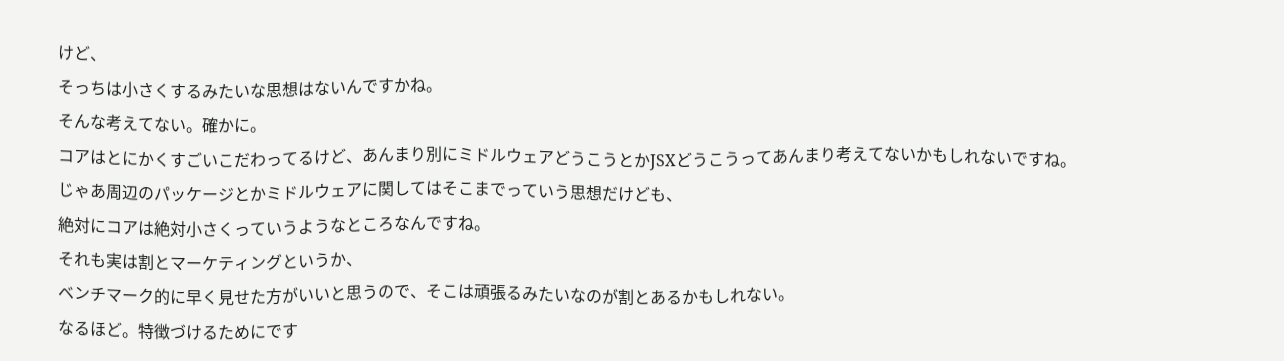けど、
そっちは小さくするみたいな思想はないんですかね。
そんな考えてない。確かに。
コアはとにかくすごいこだわってるけど、あんまり別にミドルウェアどうこうとかJSXどうこうってあんまり考えてないかもしれないですね。
じゃあ周辺のパッケージとかミドルウェアに関してはそこまでっていう思想だけども、
絶対にコアは絶対小さくっていうようなところなんですね。
それも実は割とマーケティングというか、
ベンチマーク的に早く見せた方がいいと思うので、そこは頑張るみたいなのが割とあるかもしれない。
なるほど。特徴づけるためにです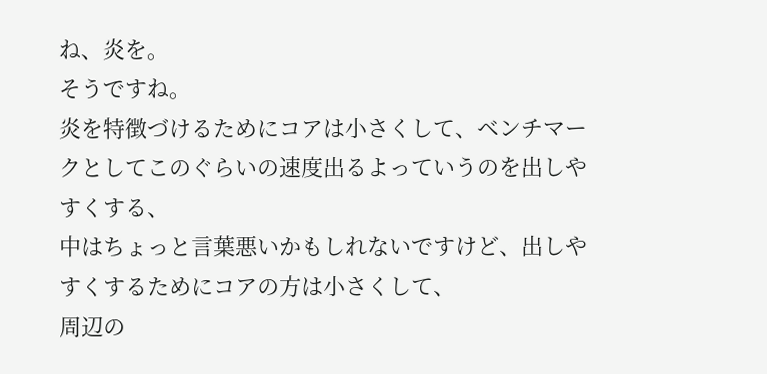ね、炎を。
そうですね。
炎を特徴づけるためにコアは小さくして、ベンチマークとしてこのぐらいの速度出るよっていうのを出しやすくする、
中はちょっと言葉悪いかもしれないですけど、出しやすくするためにコアの方は小さくして、
周辺の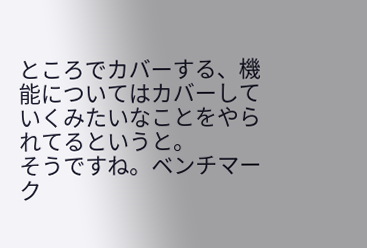ところでカバーする、機能についてはカバーしていくみたいなことをやられてるというと。
そうですね。ベンチマーク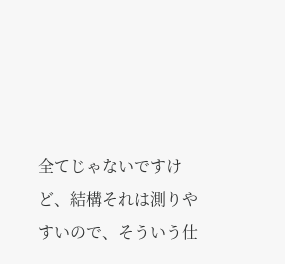全てじゃないですけど、結構それは測りやすいので、そういう仕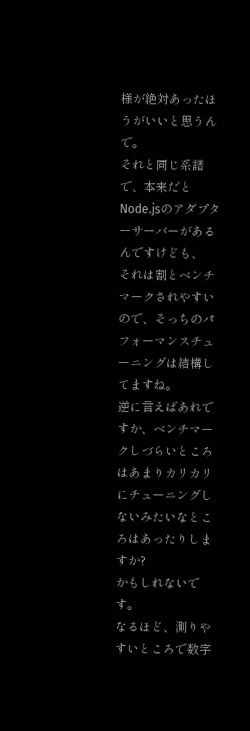様が絶対あったほうがいいと思うんで。
それと同じ系譜で、本来だとNode.jsのアダプターサーバーがあるんですけども、
それは割とベンチマークされやすいので、そっちのパフォーマンスチューニングは結構してますね。
逆に言えばあれですか、ベンチマークしづらいところはあまりカリカリにチューニングしないみたいなところはあったりしますか?
かもしれないです。
なるほど、測りやすいところで数字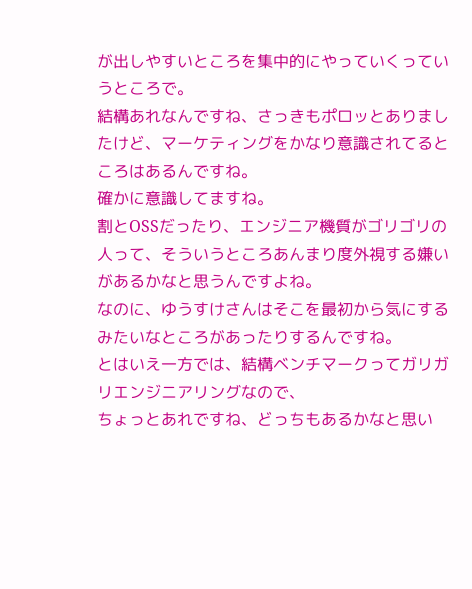が出しやすいところを集中的にやっていくっていうところで。
結構あれなんですね、さっきもポロッとありましたけど、マーケティングをかなり意識されてるところはあるんですね。
確かに意識してますね。
割とOSSだったり、エンジニア機質がゴリゴリの人って、そういうところあんまり度外視する嫌いがあるかなと思うんですよね。
なのに、ゆうすけさんはそこを最初から気にするみたいなところがあったりするんですね。
とはいえ一方では、結構ベンチマークってガリガリエンジニアリングなので、
ちょっとあれですね、どっちもあるかなと思い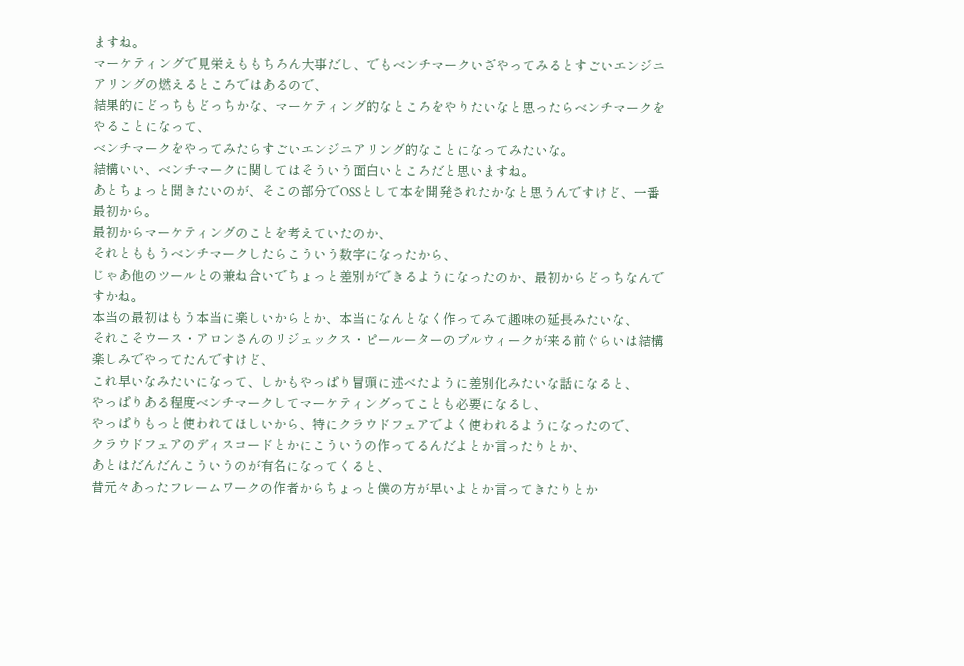ますね。
マーケティングで見栄えももちろん大事だし、でもベンチマークいざやってみるとすごいエンジニアリングの燃えるところではあるので、
結果的にどっちもどっちかな、マーケティング的なところをやりたいなと思ったらベンチマークをやることになって、
ベンチマークをやってみたらすごいエンジニアリング的なことになってみたいな。
結構いい、ベンチマークに関してはそういう面白いところだと思いますね。
あとちょっと聞きたいのが、そこの部分でOSSとして本を開発されたかなと思うんですけど、一番最初から。
最初からマーケティングのことを考えていたのか、
それとももうベンチマークしたらこういう数字になったから、
じゃあ他のツールとの兼ね合いでちょっと差別ができるようになったのか、最初からどっちなんですかね。
本当の最初はもう本当に楽しいからとか、本当になんとなく作ってみて趣味の延長みたいな、
それこそウース・アロンさんのリジェックス・ピールーターのプルウィークが来る前ぐらいは結構楽しみでやってたんですけど、
これ早いなみたいになって、しかもやっぱり冒頭に述べたように差別化みたいな話になると、
やっぱりある程度ベンチマークしてマーケティングってことも必要になるし、
やっぱりもっと使われてほしいから、特にクラウドフェアでよく使われるようになったので、
クラウドフェアのディスコードとかにこういうの作ってるんだよとか言ったりとか、
あとはだんだんこういうのが有名になってくると、
昔元々あったフレームワークの作者からちょっと僕の方が早いよとか言ってきたりとか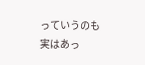っていうのも実はあっ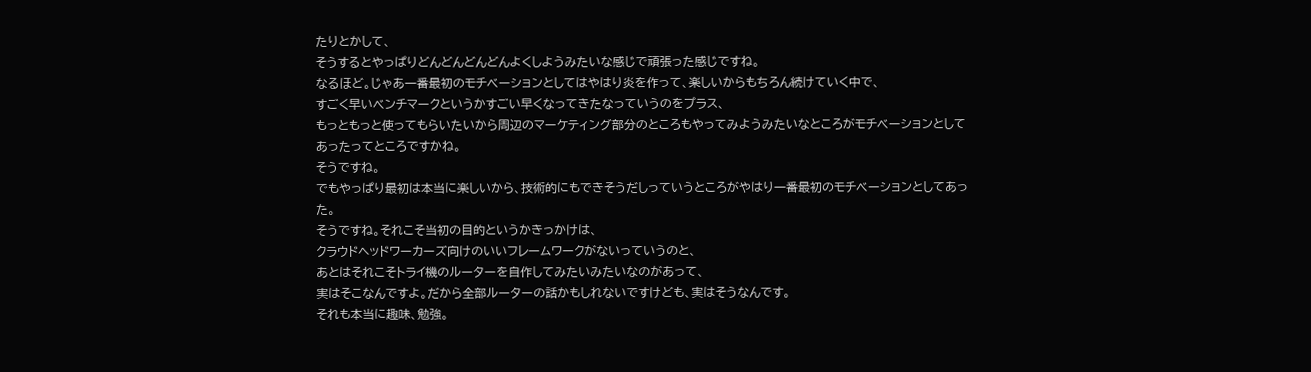たりとかして、
そうするとやっぱりどんどんどんどんよくしようみたいな感じで頑張った感じですね。
なるほど。じゃあ一番最初のモチベーションとしてはやはり炎を作って、楽しいからもちろん続けていく中で、
すごく早いベンチマークというかすごい早くなってきたなっていうのをプラス、
もっともっと使ってもらいたいから周辺のマーケティング部分のところもやってみようみたいなところがモチベーションとしてあったってところですかね。
そうですね。
でもやっぱり最初は本当に楽しいから、技術的にもできそうだしっていうところがやはり一番最初のモチベーションとしてあった。
そうですね。それこそ当初の目的というかきっかけは、
クラウドヘッドワーカーズ向けのいいフレームワークがないっていうのと、
あとはそれこそトライ機のルーターを自作してみたいみたいなのがあって、
実はそこなんですよ。だから全部ルーターの話かもしれないですけども、実はそうなんです。
それも本当に趣味、勉強。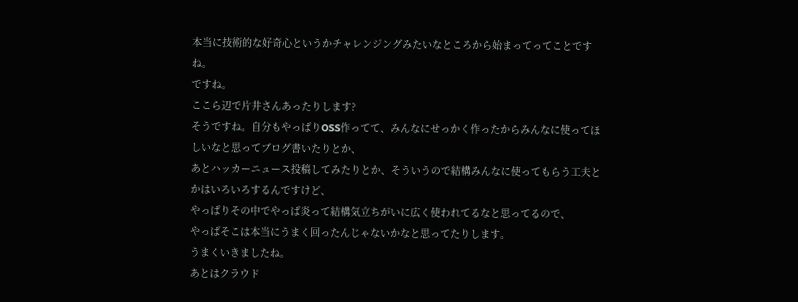本当に技術的な好奇心というかチャレンジングみたいなところから始まってってことですね。
ですね。
ここら辺で片井さんあったりします?
そうですね。自分もやっぱりOSS作ってて、みんなにせっかく作ったからみんなに使ってほしいなと思ってブログ書いたりとか、
あとハッカーニュース投稿してみたりとか、そういうので結構みんなに使ってもらう工夫とかはいろいろするんですけど、
やっぱりその中でやっぱ炎って結構気立ちがいに広く使われてるなと思ってるので、
やっぱそこは本当にうまく回ったんじゃないかなと思ってたりします。
うまくいきましたね。
あとはクラウド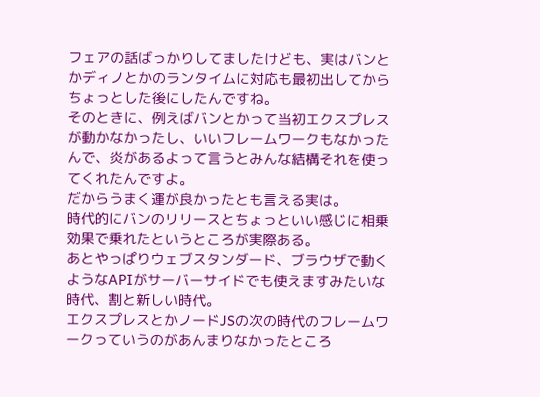フェアの話ばっかりしてましたけども、実はバンとかディノとかのランタイムに対応も最初出してからちょっとした後にしたんですね。
そのときに、例えばバンとかって当初エクスプレスが動かなかったし、いいフレームワークもなかったんで、炎があるよって言うとみんな結構それを使ってくれたんですよ。
だからうまく運が良かったとも言える実は。
時代的にバンのリリースとちょっといい感じに相乗効果で乗れたというところが実際ある。
あとやっぱりウェブスタンダード、ブラウザで動くようなAPIがサーバーサイドでも使えますみたいな時代、割と新しい時代。
エクスプレスとかノードJSの次の時代のフレームワークっていうのがあんまりなかったところ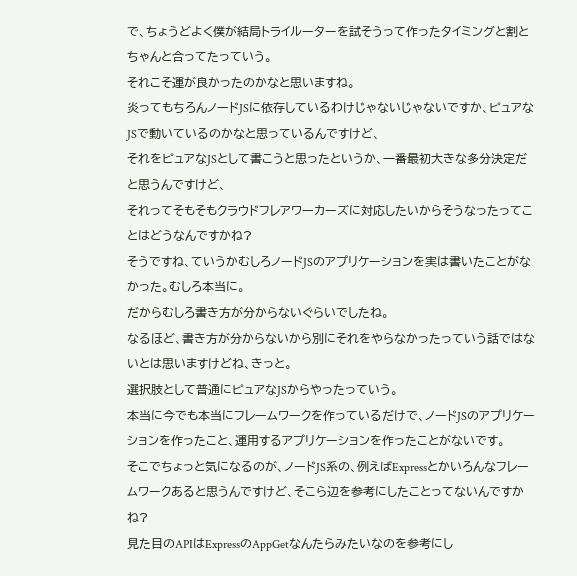で、ちょうどよく僕が結局トライルーターを試そうって作ったタイミングと割とちゃんと合ってたっていう。
それこそ運が良かったのかなと思いますね。
炎ってもちろんノードJSに依存しているわけじゃないじゃないですか、ピュアなJSで動いているのかなと思っているんですけど、
それをピュアなJSとして書こうと思ったというか、一番最初大きな多分決定だと思うんですけど、
それってそもそもクラウドフレアワーカーズに対応したいからそうなったってことはどうなんですかね?
そうですね、ていうかむしろノードJSのアプリケーションを実は書いたことがなかった。むしろ本当に。
だからむしろ書き方が分からないぐらいでしたね。
なるほど、書き方が分からないから別にそれをやらなかったっていう話ではないとは思いますけどね、きっと。
選択肢として普通にピュアなJSからやったっていう。
本当に今でも本当にフレームワークを作っているだけで、ノードJSのアプリケーションを作ったこと、運用するアプリケーションを作ったことがないです。
そこでちょっと気になるのが、ノードJS系の、例えばExpressとかいろんなフレームワークあると思うんですけど、そこら辺を参考にしたことってないんですかね?
見た目のAPIはExpressのAppGetなんたらみたいなのを参考にし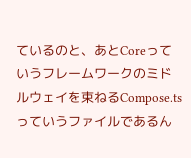ているのと、あとCoreっていうフレームワークのミドルウェイを束ねるCompose.tsっていうファイルであるん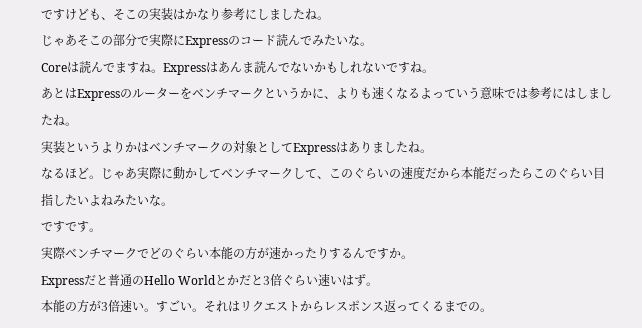ですけども、そこの実装はかなり参考にしましたね。
じゃあそこの部分で実際にExpressのコード読んでみたいな。
Coreは読んでますね。Expressはあんま読んでないかもしれないですね。
あとはExpressのルーターをベンチマークというかに、よりも速くなるよっていう意味では参考にはしましたね。
実装というよりかはベンチマークの対象としてExpressはありましたね。
なるほど。じゃあ実際に動かしてベンチマークして、このぐらいの速度だから本能だったらこのぐらい目指したいよねみたいな。
ですです。
実際ベンチマークでどのぐらい本能の方が速かったりするんですか。
Expressだと普通のHello Worldとかだと3倍ぐらい速いはず。
本能の方が3倍速い。すごい。それはリクエストからレスポンス返ってくるまでの。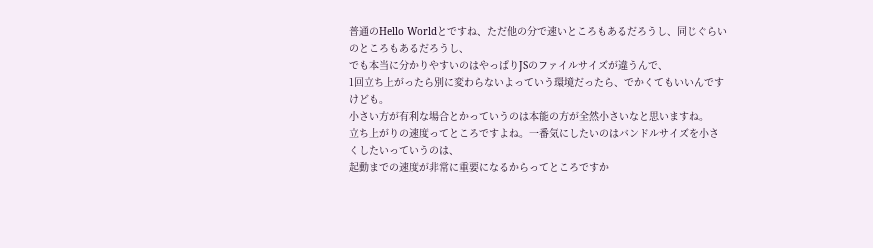普通のHello Worldとですね、ただ他の分で速いところもあるだろうし、同じぐらいのところもあるだろうし、
でも本当に分かりやすいのはやっぱりJSのファイルサイズが違うんで、
1回立ち上がったら別に変わらないよっていう環境だったら、でかくてもいいんですけども。
小さい方が有利な場合とかっていうのは本能の方が全然小さいなと思いますね。
立ち上がりの速度ってところですよね。一番気にしたいのはバンドルサイズを小さくしたいっていうのは、
起動までの速度が非常に重要になるからってところですか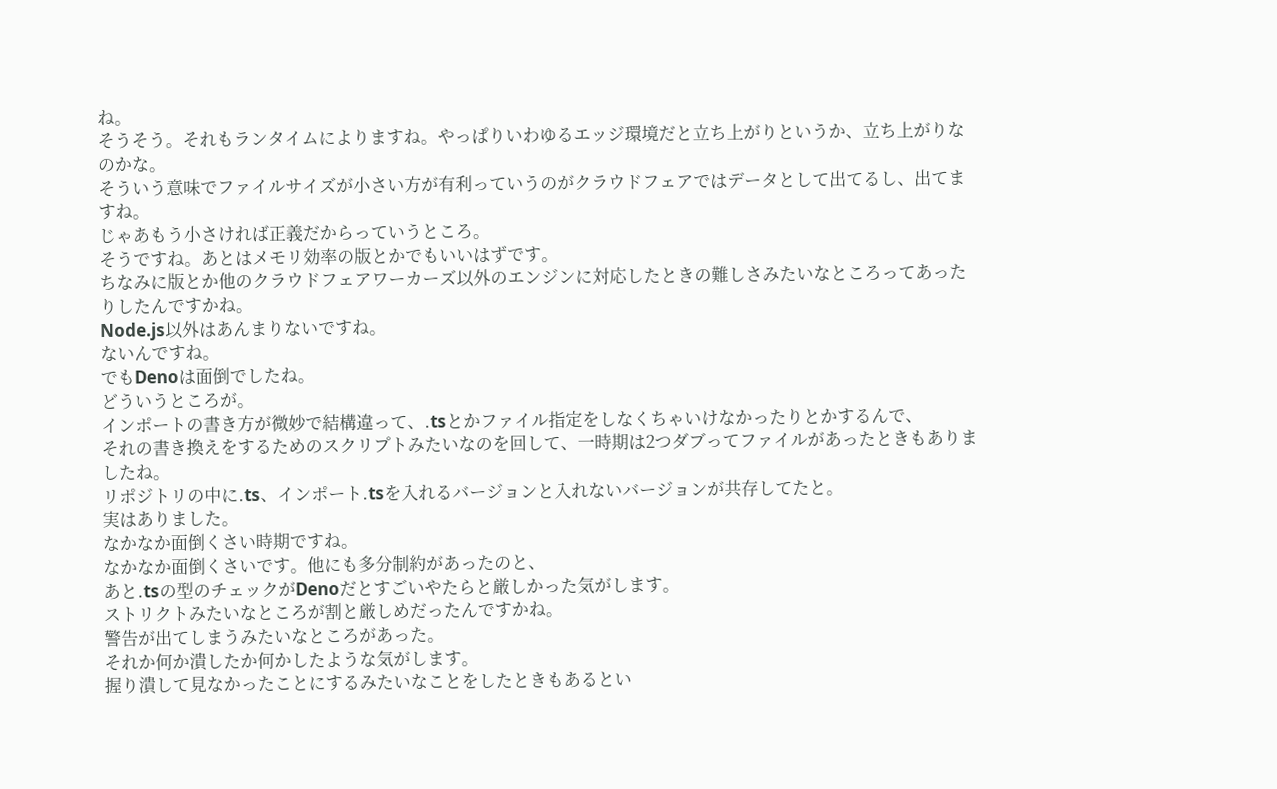ね。
そうそう。それもランタイムによりますね。やっぱりいわゆるエッジ環境だと立ち上がりというか、立ち上がりなのかな。
そういう意味でファイルサイズが小さい方が有利っていうのがクラウドフェアではデータとして出てるし、出てますね。
じゃあもう小さければ正義だからっていうところ。
そうですね。あとはメモリ効率の版とかでもいいはずです。
ちなみに版とか他のクラウドフェアワーカーズ以外のエンジンに対応したときの難しさみたいなところってあったりしたんですかね。
Node.js以外はあんまりないですね。
ないんですね。
でもDenoは面倒でしたね。
どういうところが。
インポートの書き方が微妙で結構違って、.tsとかファイル指定をしなくちゃいけなかったりとかするんで、
それの書き換えをするためのスクリプトみたいなのを回して、一時期は2つダブってファイルがあったときもありましたね。
リポジトリの中に.ts、インポート.tsを入れるバージョンと入れないバージョンが共存してたと。
実はありました。
なかなか面倒くさい時期ですね。
なかなか面倒くさいです。他にも多分制約があったのと、
あと.tsの型のチェックがDenoだとすごいやたらと厳しかった気がします。
ストリクトみたいなところが割と厳しめだったんですかね。
警告が出てしまうみたいなところがあった。
それか何か潰したか何かしたような気がします。
握り潰して見なかったことにするみたいなことをしたときもあるとい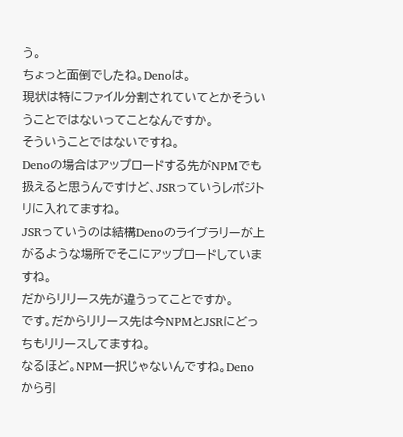う。
ちょっと面倒でしたね。Denoは。
現状は特にファイル分割されていてとかそういうことではないってことなんですか。
そういうことではないですね。
Denoの場合はアップロードする先がNPMでも扱えると思うんですけど、JSRっていうレポジトリに入れてますね。
JSRっていうのは結構Denoのライブラリーが上がるような場所でそこにアップロードしていますね。
だからリリース先が違うってことですか。
です。だからリリース先は今NPMとJSRにどっちもリリースしてますね。
なるほど。NPM一択じゃないんですね。Denoから引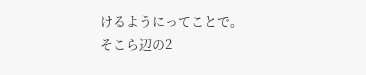けるようにってことで。
そこら辺の2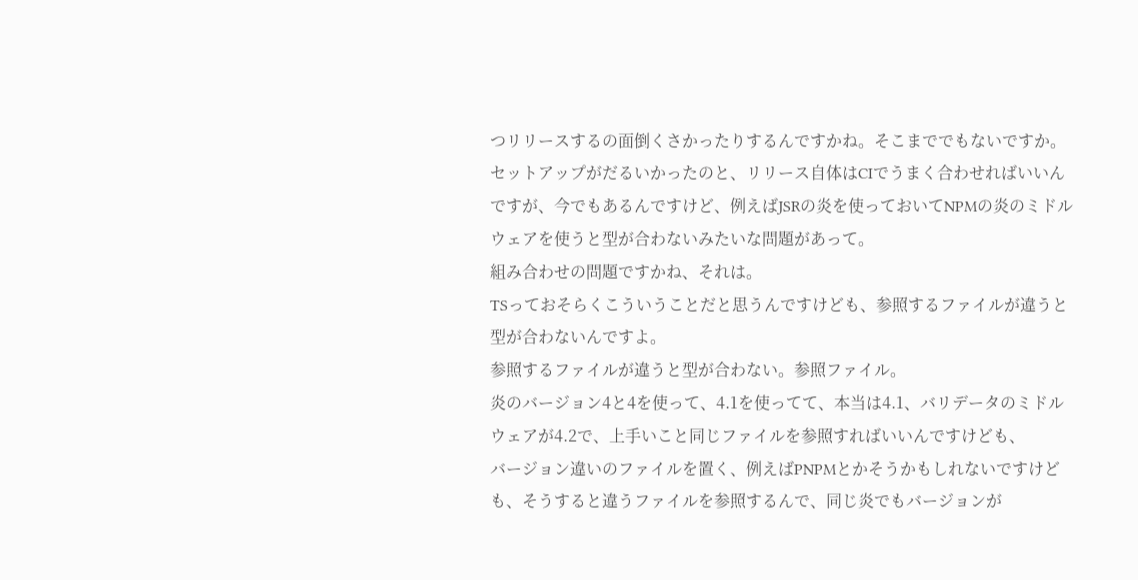つリリースするの面倒くさかったりするんですかね。そこまででもないですか。
セットアップがだるいかったのと、リリース自体はCIでうまく合わせればいいんですが、今でもあるんですけど、例えばJSRの炎を使っておいてNPMの炎のミドルウェアを使うと型が合わないみたいな問題があって。
組み合わせの問題ですかね、それは。
TSっておそらくこういうことだと思うんですけども、参照するファイルが違うと型が合わないんですよ。
参照するファイルが違うと型が合わない。参照ファイル。
炎のバージョン4と4を使って、4.1を使ってて、本当は4.1、バリデータのミドルウェアが4.2で、上手いこと同じファイルを参照すればいいんですけども、
バージョン違いのファイルを置く、例えばPNPMとかそうかもしれないですけども、そうすると違うファイルを参照するんで、同じ炎でもバージョンが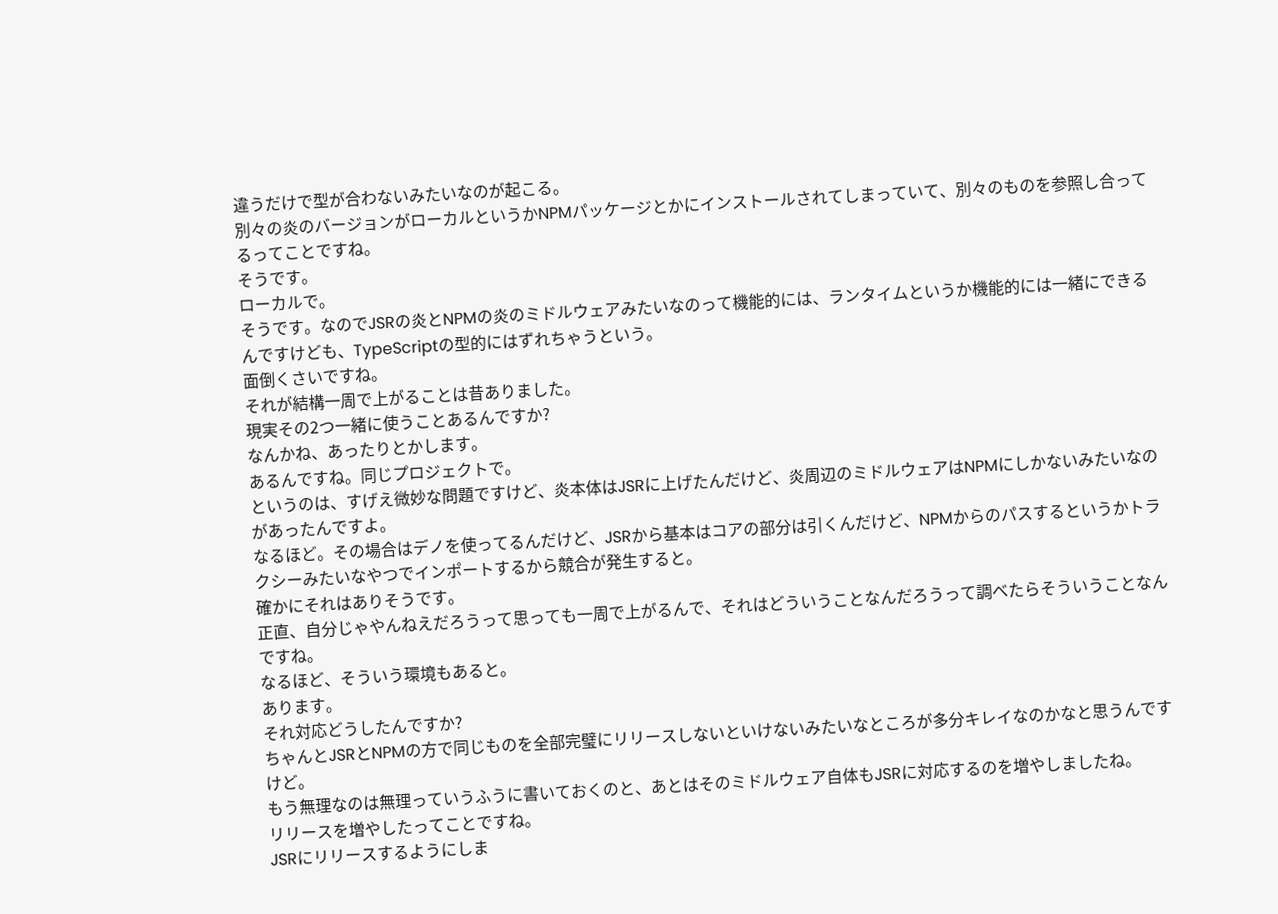違うだけで型が合わないみたいなのが起こる。
別々の炎のバージョンがローカルというかNPMパッケージとかにインストールされてしまっていて、別々のものを参照し合ってるってことですね。
そうです。
ローカルで。
そうです。なのでJSRの炎とNPMの炎のミドルウェアみたいなのって機能的には、ランタイムというか機能的には一緒にできるんですけども、TypeScriptの型的にはずれちゃうという。
面倒くさいですね。
それが結構一周で上がることは昔ありました。
現実その2つ一緒に使うことあるんですか?
なんかね、あったりとかします。
あるんですね。同じプロジェクトで。
というのは、すげえ微妙な問題ですけど、炎本体はJSRに上げたんだけど、炎周辺のミドルウェアはNPMにしかないみたいなのがあったんですよ。
なるほど。その場合はデノを使ってるんだけど、JSRから基本はコアの部分は引くんだけど、NPMからのパスするというかトラクシーみたいなやつでインポートするから競合が発生すると。
確かにそれはありそうです。
正直、自分じゃやんねえだろうって思っても一周で上がるんで、それはどういうことなんだろうって調べたらそういうことなんですね。
なるほど、そういう環境もあると。
あります。
それ対応どうしたんですか?
ちゃんとJSRとNPMの方で同じものを全部完璧にリリースしないといけないみたいなところが多分キレイなのかなと思うんですけど。
もう無理なのは無理っていうふうに書いておくのと、あとはそのミドルウェア自体もJSRに対応するのを増やしましたね。
リリースを増やしたってことですね。
JSRにリリースするようにしま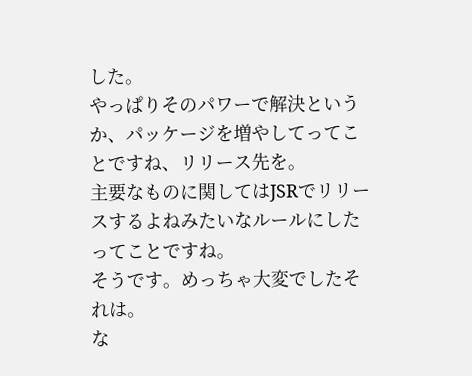した。
やっぱりそのパワーで解決というか、パッケージを増やしてってことですね、リリース先を。
主要なものに関してはJSRでリリースするよねみたいなルールにしたってことですね。
そうです。めっちゃ大変でしたそれは。
な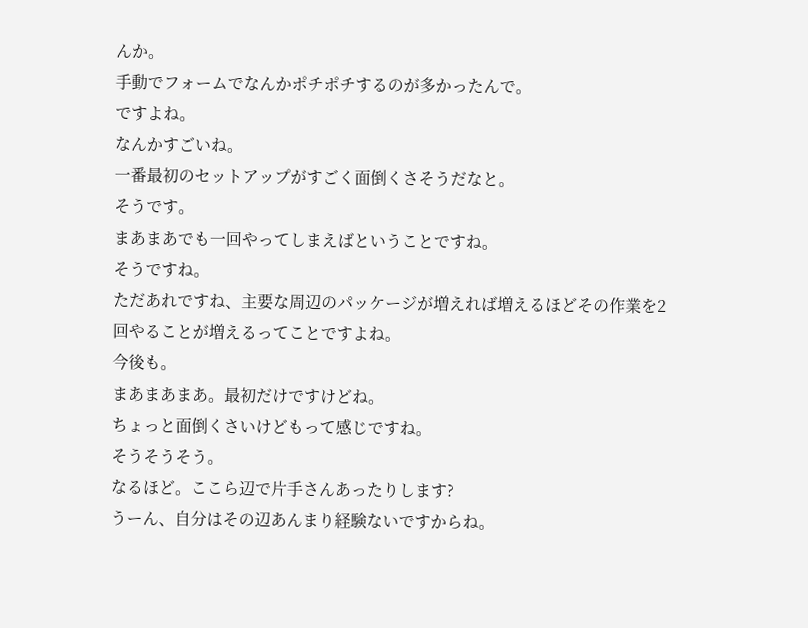んか。
手動でフォームでなんかポチポチするのが多かったんで。
ですよね。
なんかすごいね。
一番最初のセットアップがすごく面倒くさそうだなと。
そうです。
まあまあでも一回やってしまえばということですね。
そうですね。
ただあれですね、主要な周辺のパッケージが増えれば増えるほどその作業を2回やることが増えるってことですよね。
今後も。
まあまあまあ。最初だけですけどね。
ちょっと面倒くさいけどもって感じですね。
そうそうそう。
なるほど。ここら辺で片手さんあったりします?
うーん、自分はその辺あんまり経験ないですからね。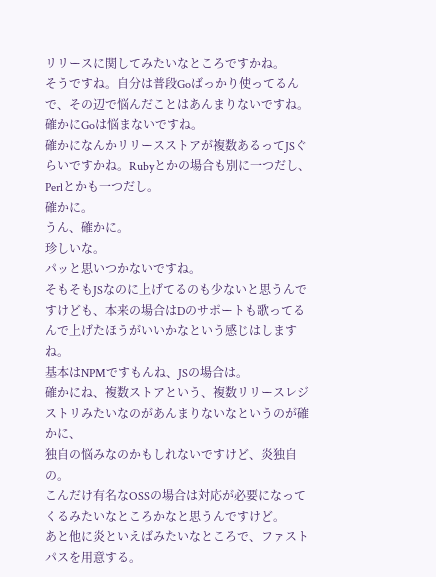リリースに関してみたいなところですかね。
そうですね。自分は普段Goばっかり使ってるんで、その辺で悩んだことはあんまりないですね。
確かにGoは悩まないですね。
確かになんかリリースストアが複数あるってJSぐらいですかね。Rubyとかの場合も別に一つだし、Perlとかも一つだし。
確かに。
うん、確かに。
珍しいな。
パッと思いつかないですね。
そもそもJSなのに上げてるのも少ないと思うんですけども、本来の場合はDのサポートも歌ってるんで上げたほうがいいかなという感じはしますね。
基本はNPMですもんね、JSの場合は。
確かにね、複数ストアという、複数リリースレジストリみたいなのがあんまりないなというのが確かに、
独自の悩みなのかもしれないですけど、炎独自の。
こんだけ有名なOSSの場合は対応が必要になってくるみたいなところかなと思うんですけど。
あと他に炎といえばみたいなところで、ファストパスを用意する。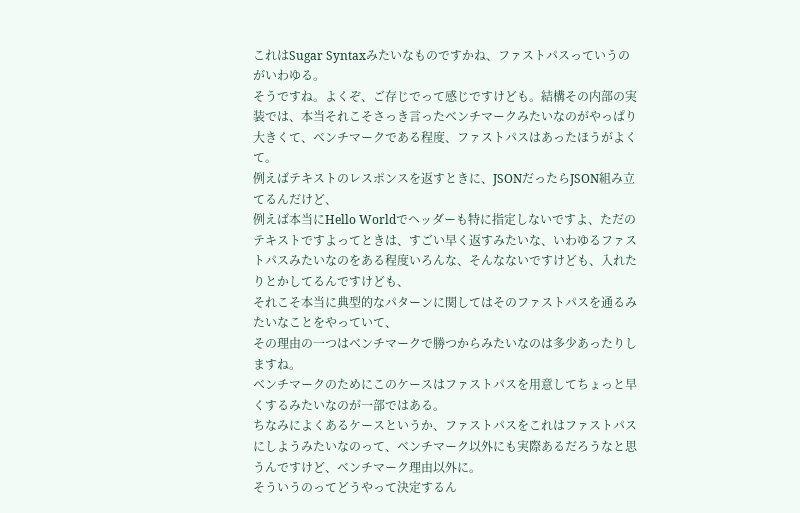これはSugar Syntaxみたいなものですかね、ファストパスっていうのがいわゆる。
そうですね。よくぞ、ご存じでって感じですけども。結構その内部の実装では、本当それこそさっき言ったベンチマークみたいなのがやっぱり大きくて、ベンチマークである程度、ファストパスはあったほうがよくて。
例えばテキストのレスポンスを返すときに、JSONだったらJSON組み立てるんだけど、
例えば本当にHello Worldでヘッダーも特に指定しないですよ、ただのテキストですよってときは、すごい早く返すみたいな、いわゆるファストパスみたいなのをある程度いろんな、そんなないですけども、入れたりとかしてるんですけども、
それこそ本当に典型的なパターンに関してはそのファストパスを通るみたいなことをやっていて、
その理由の一つはベンチマークで勝つからみたいなのは多少あったりしますね。
ベンチマークのためにこのケースはファストパスを用意してちょっと早くするみたいなのが一部ではある。
ちなみによくあるケースというか、ファストパスをこれはファストパスにしようみたいなのって、ベンチマーク以外にも実際あるだろうなと思うんですけど、ベンチマーク理由以外に。
そういうのってどうやって決定するん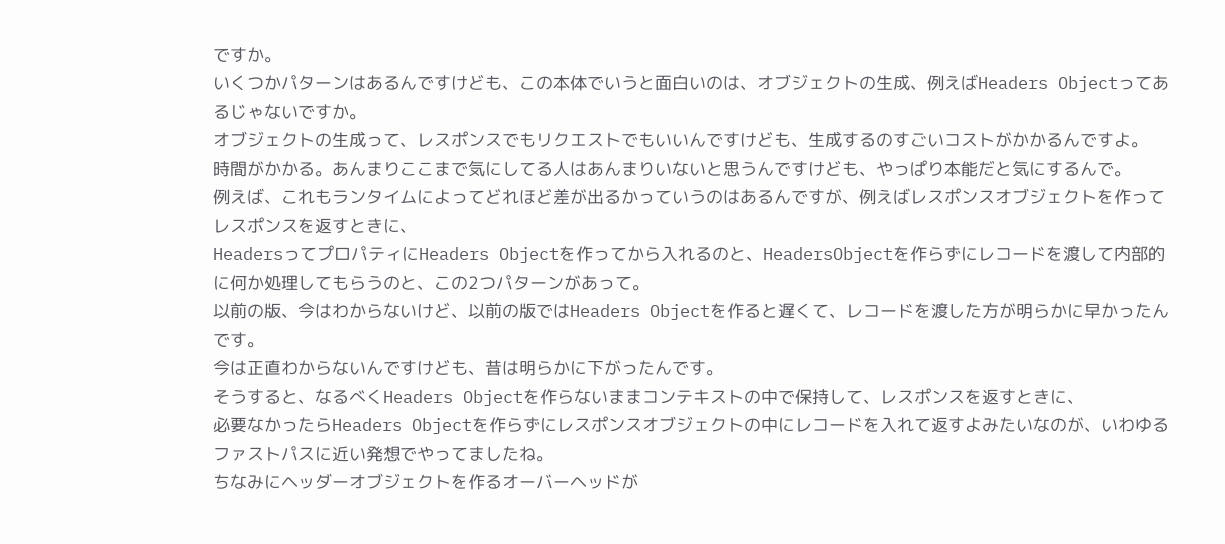ですか。
いくつかパターンはあるんですけども、この本体でいうと面白いのは、オブジェクトの生成、例えばHeaders Objectってあるじゃないですか。
オブジェクトの生成って、レスポンスでもリクエストでもいいんですけども、生成するのすごいコストがかかるんですよ。
時間がかかる。あんまりここまで気にしてる人はあんまりいないと思うんですけども、やっぱり本能だと気にするんで。
例えば、これもランタイムによってどれほど差が出るかっていうのはあるんですが、例えばレスポンスオブジェクトを作ってレスポンスを返すときに、
HeadersってプロパティにHeaders Objectを作ってから入れるのと、HeadersObjectを作らずにレコードを渡して内部的に何か処理してもらうのと、この2つパターンがあって。
以前の版、今はわからないけど、以前の版ではHeaders Objectを作ると遅くて、レコードを渡した方が明らかに早かったんです。
今は正直わからないんですけども、昔は明らかに下がったんです。
そうすると、なるべくHeaders Objectを作らないままコンテキストの中で保持して、レスポンスを返すときに、
必要なかったらHeaders Objectを作らずにレスポンスオブジェクトの中にレコードを入れて返すよみたいなのが、いわゆるファストパスに近い発想でやってましたね。
ちなみにヘッダーオブジェクトを作るオーバーヘッドが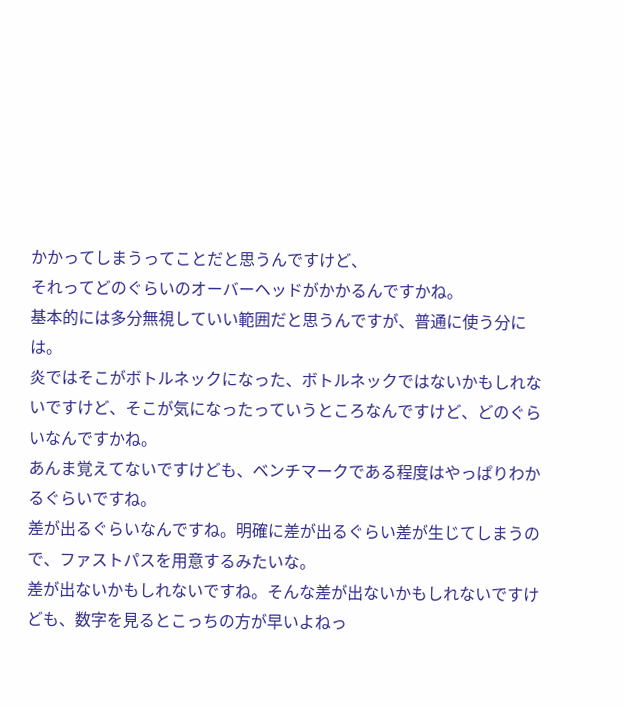かかってしまうってことだと思うんですけど、
それってどのぐらいのオーバーヘッドがかかるんですかね。
基本的には多分無視していい範囲だと思うんですが、普通に使う分には。
炎ではそこがボトルネックになった、ボトルネックではないかもしれないですけど、そこが気になったっていうところなんですけど、どのぐらいなんですかね。
あんま覚えてないですけども、ベンチマークである程度はやっぱりわかるぐらいですね。
差が出るぐらいなんですね。明確に差が出るぐらい差が生じてしまうので、ファストパスを用意するみたいな。
差が出ないかもしれないですね。そんな差が出ないかもしれないですけども、数字を見るとこっちの方が早いよねっ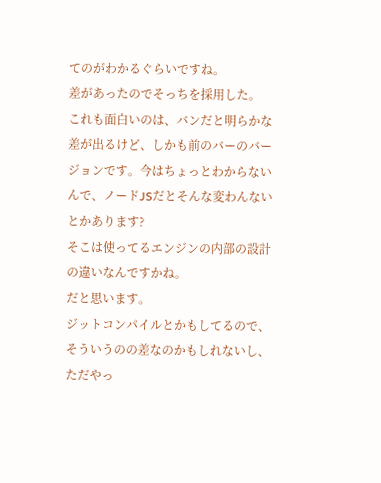てのがわかるぐらいですね。
差があったのでそっちを採用した。
これも面白いのは、バンだと明らかな差が出るけど、しかも前のバーのバージョンです。今はちょっとわからないんで、ノードJSだとそんな変わんないとかあります?
そこは使ってるエンジンの内部の設計の違いなんですかね。
だと思います。
ジットコンパイルとかもしてるので、そういうのの差なのかもしれないし、
ただやっ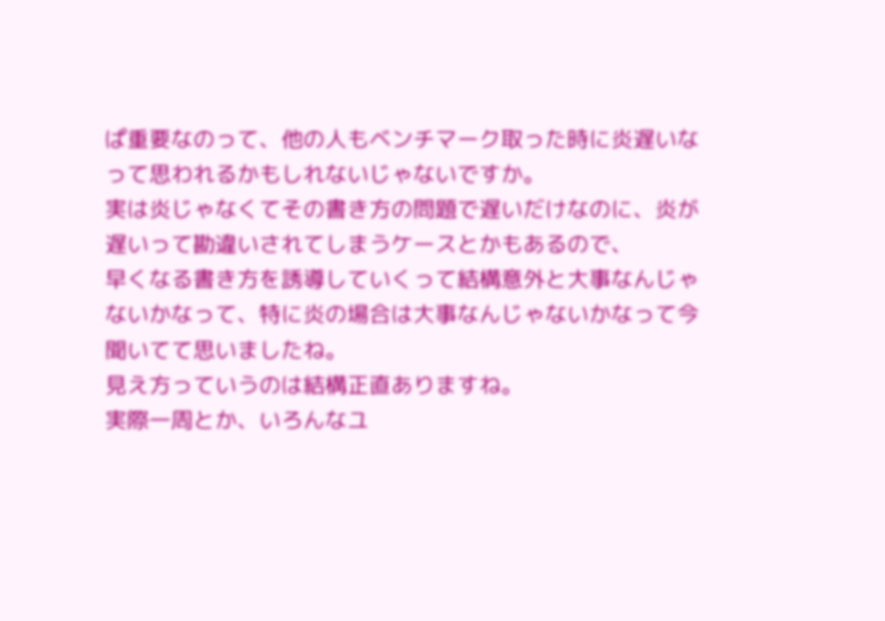ぱ重要なのって、他の人もベンチマーク取った時に炎遅いなって思われるかもしれないじゃないですか。
実は炎じゃなくてその書き方の問題で遅いだけなのに、炎が遅いって勘違いされてしまうケースとかもあるので、
早くなる書き方を誘導していくって結構意外と大事なんじゃないかなって、特に炎の場合は大事なんじゃないかなって今聞いてて思いましたね。
見え方っていうのは結構正直ありますね。
実際一周とか、いろんなユ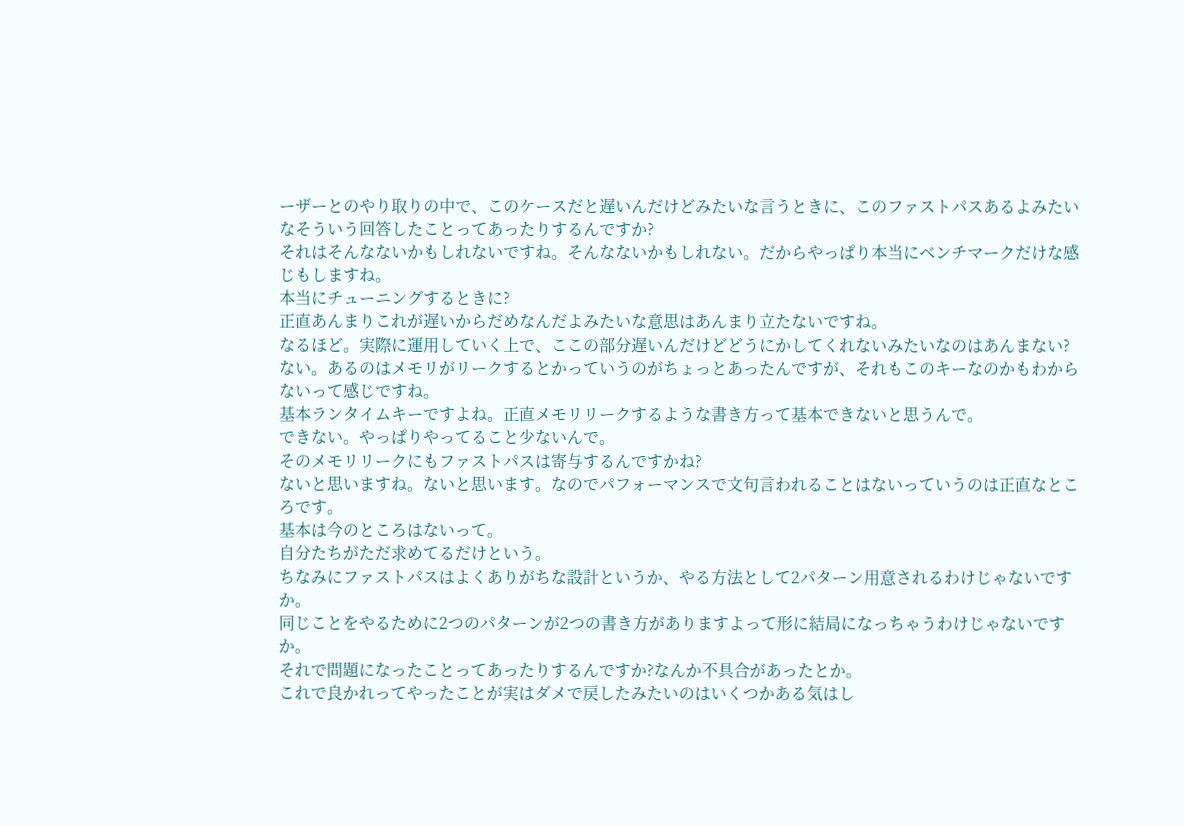ーザーとのやり取りの中で、このケースだと遅いんだけどみたいな言うときに、このファストパスあるよみたいなそういう回答したことってあったりするんですか?
それはそんなないかもしれないですね。そんなないかもしれない。だからやっぱり本当にベンチマークだけな感じもしますね。
本当にチューニングするときに?
正直あんまりこれが遅いからだめなんだよみたいな意思はあんまり立たないですね。
なるほど。実際に運用していく上で、ここの部分遅いんだけどどうにかしてくれないみたいなのはあんまない?
ない。あるのはメモリがリークするとかっていうのがちょっとあったんですが、それもこのキーなのかもわからないって感じですね。
基本ランタイムキーですよね。正直メモリリークするような書き方って基本できないと思うんで。
できない。やっぱりやってること少ないんで。
そのメモリリークにもファストパスは寄与するんですかね?
ないと思いますね。ないと思います。なのでパフォーマンスで文句言われることはないっていうのは正直なところです。
基本は今のところはないって。
自分たちがただ求めてるだけという。
ちなみにファストパスはよくありがちな設計というか、やる方法として2パターン用意されるわけじゃないですか。
同じことをやるために2つのパターンが2つの書き方がありますよって形に結局になっちゃうわけじゃないですか。
それで問題になったことってあったりするんですか?なんか不具合があったとか。
これで良かれってやったことが実はダメで戻したみたいのはいくつかある気はし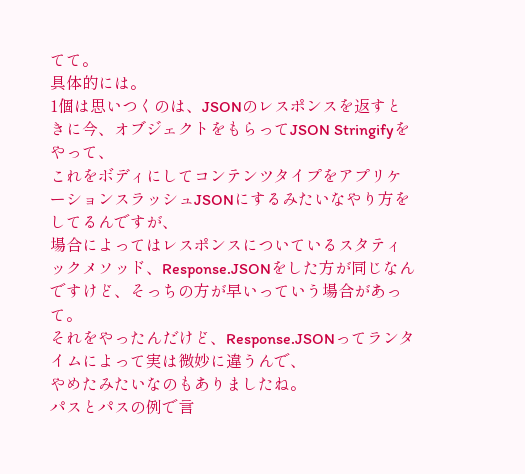てて。
具体的には。
1個は思いつくのは、JSONのレスポンスを返すときに今、オブジェクトをもらってJSON Stringifyをやって、
これをボディにしてコンテンツタイプをアプリケーションスラッシュJSONにするみたいなやり方をしてるんですが、
場合によってはレスポンスについているスタティックメソッド、Response.JSONをした方が同じなんですけど、そっちの方が早いっていう場合があって。
それをやったんだけど、Response.JSONってランタイムによって実は微妙に違うんで、
やめたみたいなのもありましたね。
パスとパスの例で言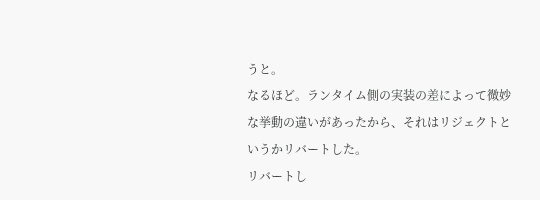うと。
なるほど。ランタイム側の実装の差によって微妙な挙動の違いがあったから、それはリジェクトというかリバートした。
リバートし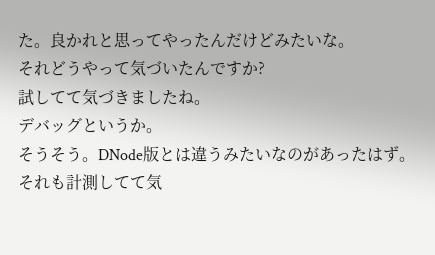た。良かれと思ってやったんだけどみたいな。
それどうやって気づいたんですか?
試してて気づきましたね。
デバッグというか。
そうそう。DNode版とは違うみたいなのがあったはず。
それも計測してて気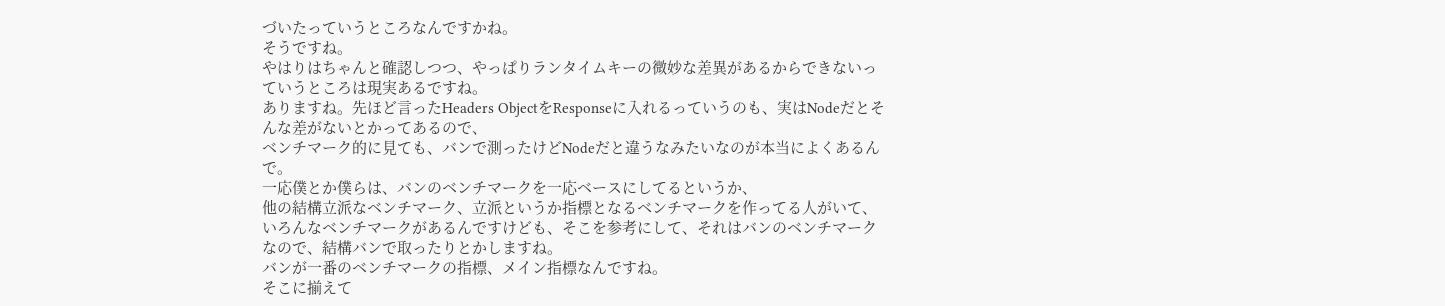づいたっていうところなんですかね。
そうですね。
やはりはちゃんと確認しつつ、やっぱりランタイムキーの微妙な差異があるからできないっていうところは現実あるですね。
ありますね。先ほど言ったHeaders ObjectをResponseに入れるっていうのも、実はNodeだとそんな差がないとかってあるので、
ベンチマーク的に見ても、バンで測ったけどNodeだと違うなみたいなのが本当によくあるんで。
一応僕とか僕らは、バンのベンチマークを一応ベースにしてるというか、
他の結構立派なベンチマーク、立派というか指標となるベンチマークを作ってる人がいて、
いろんなベンチマークがあるんですけども、そこを参考にして、それはバンのベンチマークなので、結構バンで取ったりとかしますね。
バンが一番のベンチマークの指標、メイン指標なんですね。
そこに揃えて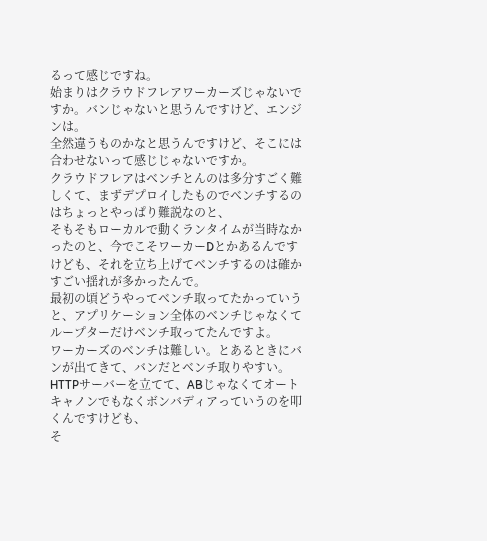るって感じですね。
始まりはクラウドフレアワーカーズじゃないですか。バンじゃないと思うんですけど、エンジンは。
全然違うものかなと思うんですけど、そこには合わせないって感じじゃないですか。
クラウドフレアはベンチとんのは多分すごく難しくて、まずデプロイしたものでベンチするのはちょっとやっぱり難説なのと、
そもそもローカルで動くランタイムが当時なかったのと、今でこそワーカーDとかあるんですけども、それを立ち上げてベンチするのは確かすごい揺れが多かったんで。
最初の頃どうやってベンチ取ってたかっていうと、アプリケーション全体のベンチじゃなくてループターだけベンチ取ってたんですよ。
ワーカーズのベンチは難しい。とあるときにバンが出てきて、バンだとベンチ取りやすい。
HTTPサーバーを立てて、ABじゃなくてオートキャノンでもなくボンバディアっていうのを叩くんですけども、
そ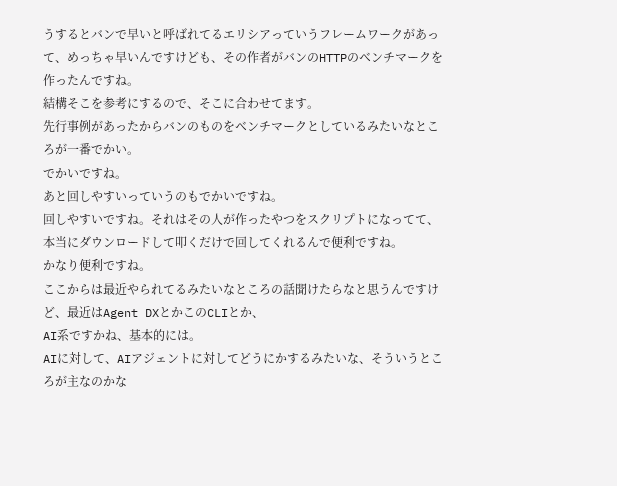うするとバンで早いと呼ばれてるエリシアっていうフレームワークがあって、めっちゃ早いんですけども、その作者がバンのHTTPのベンチマークを作ったんですね。
結構そこを参考にするので、そこに合わせてます。
先行事例があったからバンのものをベンチマークとしているみたいなところが一番でかい。
でかいですね。
あと回しやすいっていうのもでかいですね。
回しやすいですね。それはその人が作ったやつをスクリプトになってて、本当にダウンロードして叩くだけで回してくれるんで便利ですね。
かなり便利ですね。
ここからは最近やられてるみたいなところの話聞けたらなと思うんですけど、最近はAgent DXとかこのCLIとか、
AI系ですかね、基本的には。
AIに対して、AIアジェントに対してどうにかするみたいな、そういうところが主なのかな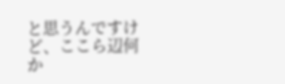と思うんですけど、ここら辺何か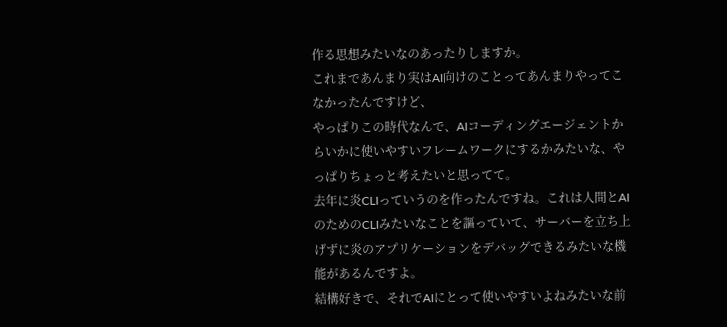作る思想みたいなのあったりしますか。
これまであんまり実はAI向けのことってあんまりやってこなかったんですけど、
やっぱりこの時代なんで、AIコーディングエージェントからいかに使いやすいフレームワークにするかみたいな、やっぱりちょっと考えたいと思ってて。
去年に炎CLIっていうのを作ったんですね。これは人間とAIのためのCLIみたいなことを謳っていて、サーバーを立ち上げずに炎のアプリケーションをデバッグできるみたいな機能があるんですよ。
結構好きで、それでAIにとって使いやすいよねみたいな前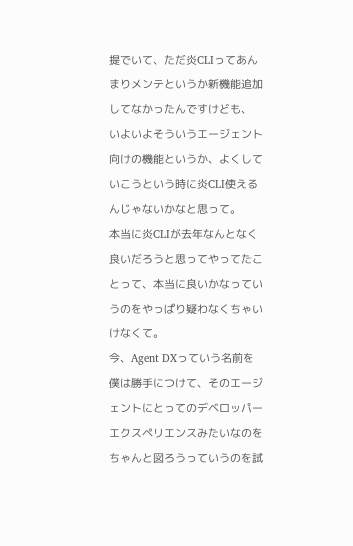提でいて、ただ炎CLIってあんまりメンテというか新機能追加してなかったんですけども、
いよいよそういうエージェント向けの機能というか、よくしていこうという時に炎CLI使えるんじゃないかなと思って。
本当に炎CLIが去年なんとなく良いだろうと思ってやってたことって、本当に良いかなっていうのをやっぱり疑わなくちゃいけなくて。
今、Agent DXっていう名前を僕は勝手につけて、そのエージェントにとってのデベロッパーエクスペリエンスみたいなのをちゃんと図ろうっていうのを試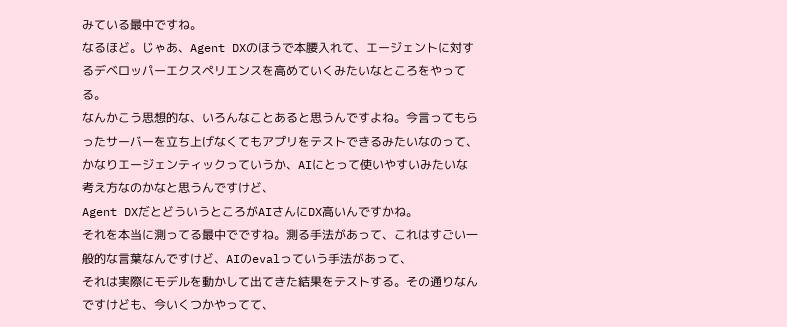みている最中ですね。
なるほど。じゃあ、Agent DXのほうで本腰入れて、エージェントに対するデベロッパーエクスペリエンスを高めていくみたいなところをやってる。
なんかこう思想的な、いろんなことあると思うんですよね。今言ってもらったサーバーを立ち上げなくてもアプリをテストできるみたいなのって、
かなりエージェンティックっていうか、AIにとって使いやすいみたいな考え方なのかなと思うんですけど、
Agent DXだとどういうところがAIさんにDX高いんですかね。
それを本当に測ってる最中でですね。測る手法があって、これはすごい一般的な言葉なんですけど、AIのevalっていう手法があって、
それは実際にモデルを動かして出てきた結果をテストする。その通りなんですけども、今いくつかやってて、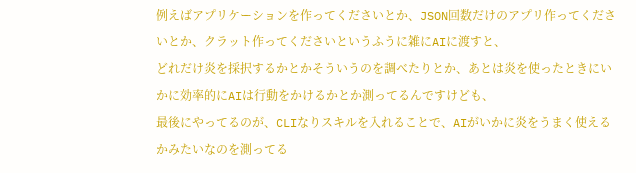例えばアプリケーションを作ってくださいとか、JSON回数だけのアプリ作ってくださいとか、クラット作ってくださいというふうに雑にAIに渡すと、
どれだけ炎を採択するかとかそういうのを調べたりとか、あとは炎を使ったときにいかに効率的にAIは行動をかけるかとか測ってるんですけども、
最後にやってるのが、CLIなりスキルを入れることで、AIがいかに炎をうまく使えるかみたいなのを測ってる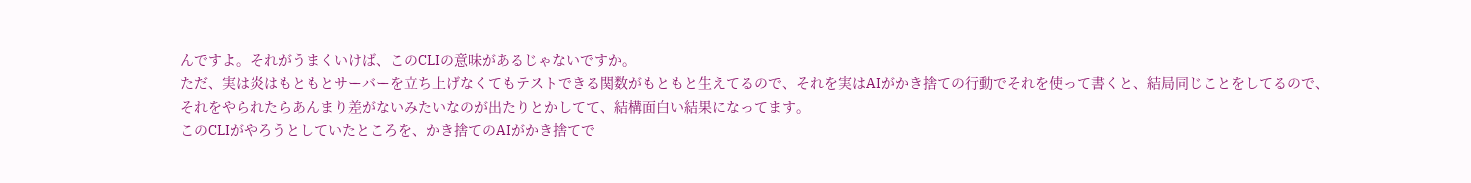んですよ。それがうまくいけば、このCLIの意味があるじゃないですか。
ただ、実は炎はもともとサーバーを立ち上げなくてもテストできる関数がもともと生えてるので、それを実はAIがかき捨ての行動でそれを使って書くと、結局同じことをしてるので、
それをやられたらあんまり差がないみたいなのが出たりとかしてて、結構面白い結果になってます。
このCLIがやろうとしていたところを、かき捨てのAIがかき捨てで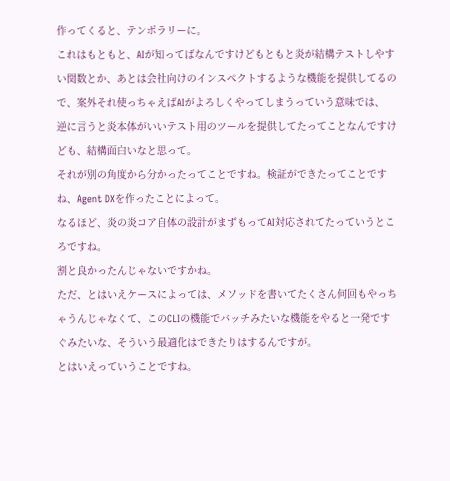作ってくると、テンポラリーに。
これはもともと、AIが知ってばなんですけどもともと炎が結構テストしやすい関数とか、あとは会社向けのインスペクトするような機能を提供してるので、案外それ使っちゃえばAIがよろしくやってしまうっていう意味では、
逆に言うと炎本体がいいテスト用のツールを提供してたってことなんですけども、結構面白いなと思って。
それが別の角度から分かったってことですね。検証ができたってことですね、Agent DXを作ったことによって。
なるほど、炎の炎コア自体の設計がまずもってAI対応されてたっていうところですね。
割と良かったんじゃないですかね。
ただ、とはいえケースによっては、メソッドを書いてたくさん何回もやっちゃうんじゃなくて、このCLIの機能でバッチみたいな機能をやると一発ですぐみたいな、そういう最適化はできたりはするんですが。
とはいえっていうことですね。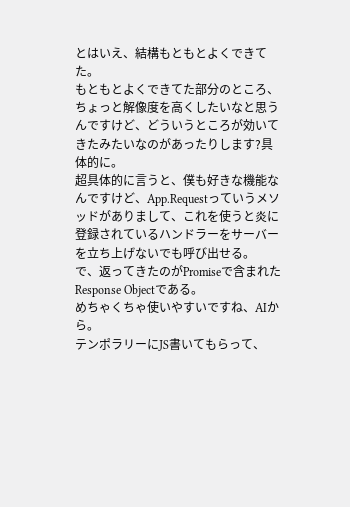とはいえ、結構もともとよくできてた。
もともとよくできてた部分のところ、ちょっと解像度を高くしたいなと思うんですけど、どういうところが効いてきたみたいなのがあったりします?具体的に。
超具体的に言うと、僕も好きな機能なんですけど、App.Requestっていうメソッドがありまして、これを使うと炎に登録されているハンドラーをサーバーを立ち上げないでも呼び出せる。
で、返ってきたのがPromiseで含まれたResponse Objectである。
めちゃくちゃ使いやすいですね、AIから。
テンポラリーにJS書いてもらって、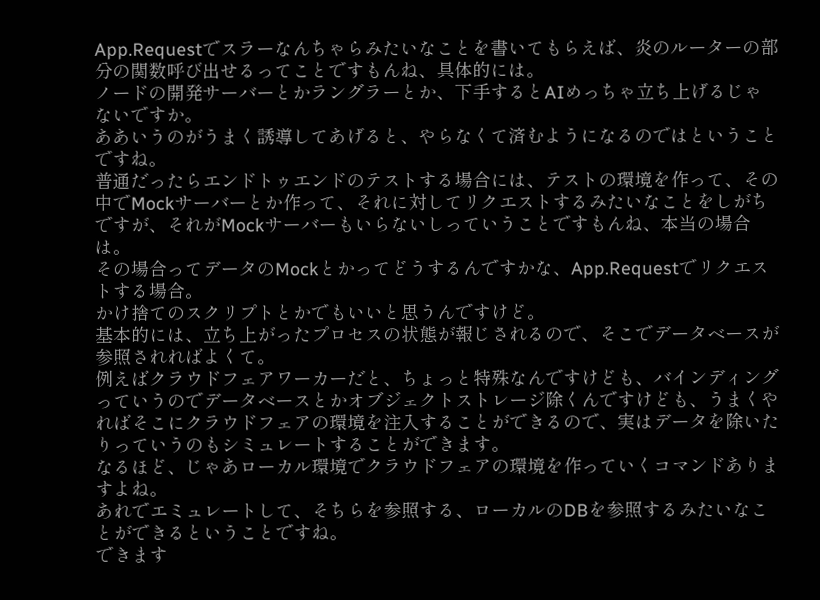App.Requestでスラーなんちゃらみたいなことを書いてもらえば、炎のルーターの部分の関数呼び出せるってことですもんね、具体的には。
ノードの開発サーバーとかラングラーとか、下手するとAIめっちゃ立ち上げるじゃないですか。
ああいうのがうまく誘導してあげると、やらなくて済むようになるのではということですね。
普通だったらエンドトゥエンドのテストする場合には、テストの環境を作って、その中でMockサーバーとか作って、それに対してリクエストするみたいなことをしがちですが、それがMockサーバーもいらないしっていうことですもんね、本当の場合は。
その場合ってデータのMockとかってどうするんですかな、App.Requestでリクエストする場合。
かけ捨てのスクリプトとかでもいいと思うんですけど。
基本的には、立ち上がったプロセスの状態が報じされるので、そこでデータベースが参照されればよくて。
例えばクラウドフェアワーカーだと、ちょっと特殊なんですけども、バインディングっていうのでデータベースとかオブジェクトストレージ除くんですけども、うまくやればそこにクラウドフェアの環境を注入することができるので、実はデータを除いたりっていうのもシミュレートすることができます。
なるほど、じゃあローカル環境でクラウドフェアの環境を作っていくコマンドありますよね。
あれでエミュレートして、そちらを参照する、ローカルのDBを参照するみたいなことができるということですね。
できます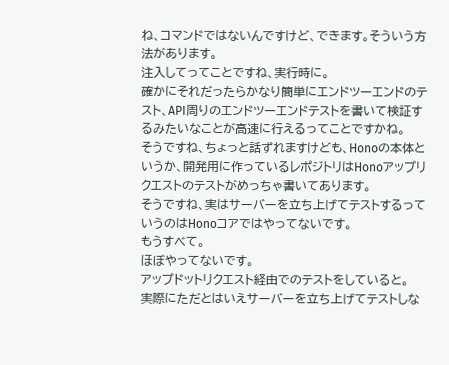ね、コマンドではないんですけど、できます。そういう方法があります。
注入してってことですね、実行時に。
確かにそれだったらかなり簡単にエンドツーエンドのテスト、API周りのエンドツーエンドテストを書いて検証するみたいなことが高速に行えるってことですかね。
そうですね、ちょっと話ずれますけども、Honoの本体というか、開発用に作っているレポジトリはHonoアップリクエストのテストがめっちゃ書いてあります。
そうですね、実はサーバーを立ち上げてテストするっていうのはHonoコアではやってないです。
もうすべて。
ほぼやってないです。
アップドットリクエスト経由でのテストをしていると。
実際にただとはいえサーバーを立ち上げてテストしな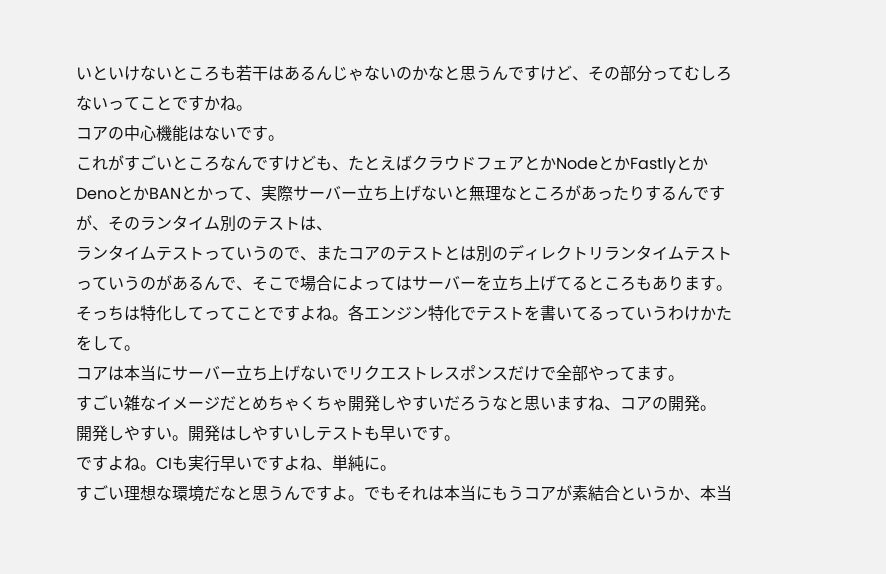いといけないところも若干はあるんじゃないのかなと思うんですけど、その部分ってむしろないってことですかね。
コアの中心機能はないです。
これがすごいところなんですけども、たとえばクラウドフェアとかNodeとかFastlyとかDenoとかBANとかって、実際サーバー立ち上げないと無理なところがあったりするんですが、そのランタイム別のテストは、
ランタイムテストっていうので、またコアのテストとは別のディレクトリランタイムテストっていうのがあるんで、そこで場合によってはサーバーを立ち上げてるところもあります。
そっちは特化してってことですよね。各エンジン特化でテストを書いてるっていうわけかたをして。
コアは本当にサーバー立ち上げないでリクエストレスポンスだけで全部やってます。
すごい雑なイメージだとめちゃくちゃ開発しやすいだろうなと思いますね、コアの開発。
開発しやすい。開発はしやすいしテストも早いです。
ですよね。CIも実行早いですよね、単純に。
すごい理想な環境だなと思うんですよ。でもそれは本当にもうコアが素結合というか、本当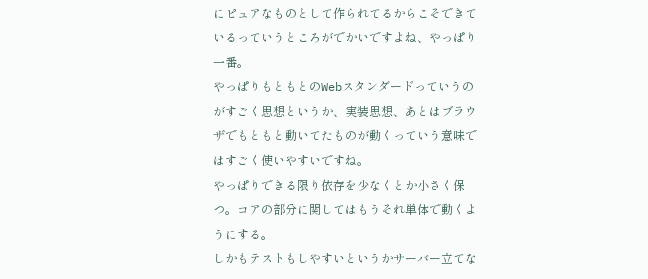にピュアなものとして作られてるからこそできているっていうところがでかいですよね、やっぱり一番。
やっぱりもともとのWebスタンダードっていうのがすごく思想というか、実装思想、あとはブラウザでもともと動いてたものが動くっていう意味ではすごく使いやすいですね。
やっぱりできる限り依存を少なくとか小さく保つ。コアの部分に関してはもうそれ単体で動くようにする。
しかもテストもしやすいというかサーバー立てな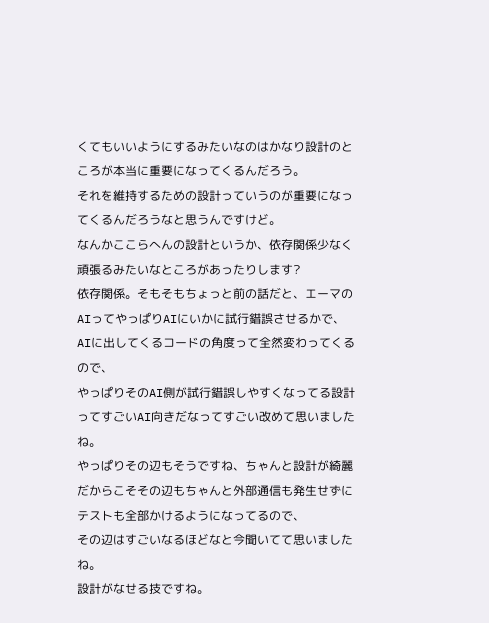くてもいいようにするみたいなのはかなり設計のところが本当に重要になってくるんだろう。
それを維持するための設計っていうのが重要になってくるんだろうなと思うんですけど。
なんかここらへんの設計というか、依存関係少なく頑張るみたいなところがあったりします?
依存関係。そもそもちょっと前の話だと、エーマのAIってやっぱりAIにいかに試行錯誤させるかで、AIに出してくるコードの角度って全然変わってくるので、
やっぱりそのAI側が試行錯誤しやすくなってる設計ってすごいAI向きだなってすごい改めて思いましたね。
やっぱりその辺もそうですね、ちゃんと設計が綺麗だからこそその辺もちゃんと外部通信も発生せずにテストも全部かけるようになってるので、
その辺はすごいなるほどなと今聞いてて思いましたね。
設計がなせる技ですね。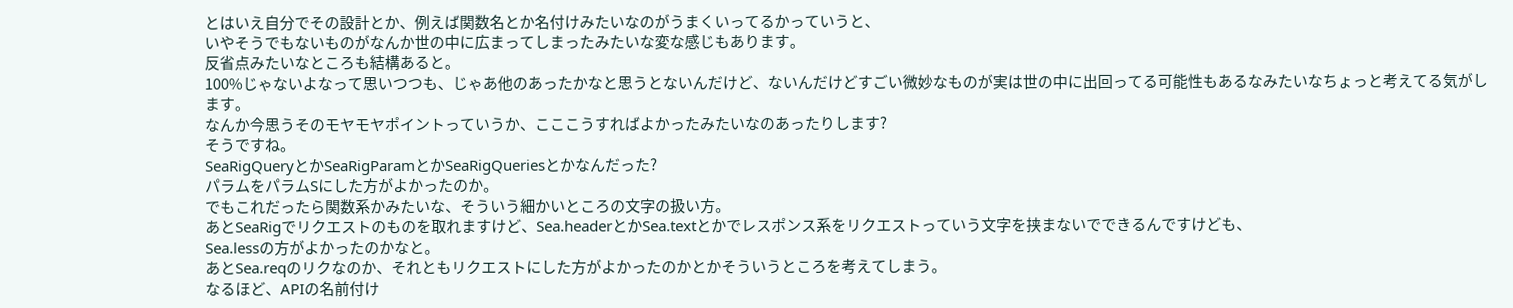とはいえ自分でその設計とか、例えば関数名とか名付けみたいなのがうまくいってるかっていうと、
いやそうでもないものがなんか世の中に広まってしまったみたいな変な感じもあります。
反省点みたいなところも結構あると。
100%じゃないよなって思いつつも、じゃあ他のあったかなと思うとないんだけど、ないんだけどすごい微妙なものが実は世の中に出回ってる可能性もあるなみたいなちょっと考えてる気がします。
なんか今思うそのモヤモヤポイントっていうか、こここうすればよかったみたいなのあったりします?
そうですね。
SeaRigQueryとかSeaRigParamとかSeaRigQueriesとかなんだった?
パラムをパラムSにした方がよかったのか。
でもこれだったら関数系かみたいな、そういう細かいところの文字の扱い方。
あとSeaRigでリクエストのものを取れますけど、Sea.headerとかSea.textとかでレスポンス系をリクエストっていう文字を挟まないでできるんですけども、
Sea.lessの方がよかったのかなと。
あとSea.reqのリクなのか、それともリクエストにした方がよかったのかとかそういうところを考えてしまう。
なるほど、APIの名前付け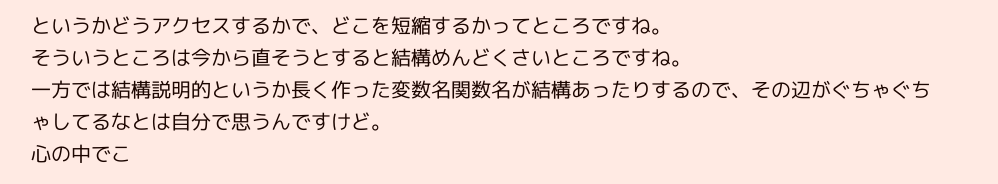というかどうアクセスするかで、どこを短縮するかってところですね。
そういうところは今から直そうとすると結構めんどくさいところですね。
一方では結構説明的というか長く作った変数名関数名が結構あったりするので、その辺がぐちゃぐちゃしてるなとは自分で思うんですけど。
心の中でこ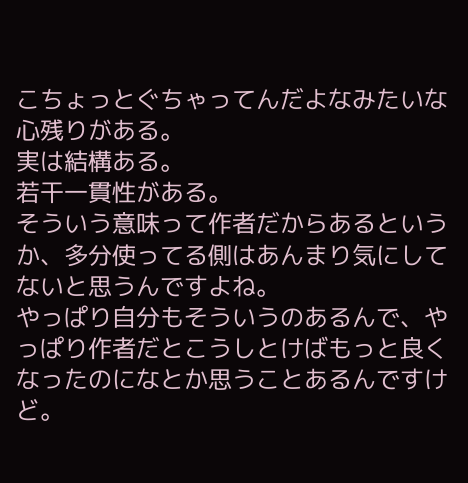こちょっとぐちゃってんだよなみたいな心残りがある。
実は結構ある。
若干一貫性がある。
そういう意味って作者だからあるというか、多分使ってる側はあんまり気にしてないと思うんですよね。
やっぱり自分もそういうのあるんで、やっぱり作者だとこうしとけばもっと良くなったのになとか思うことあるんですけど。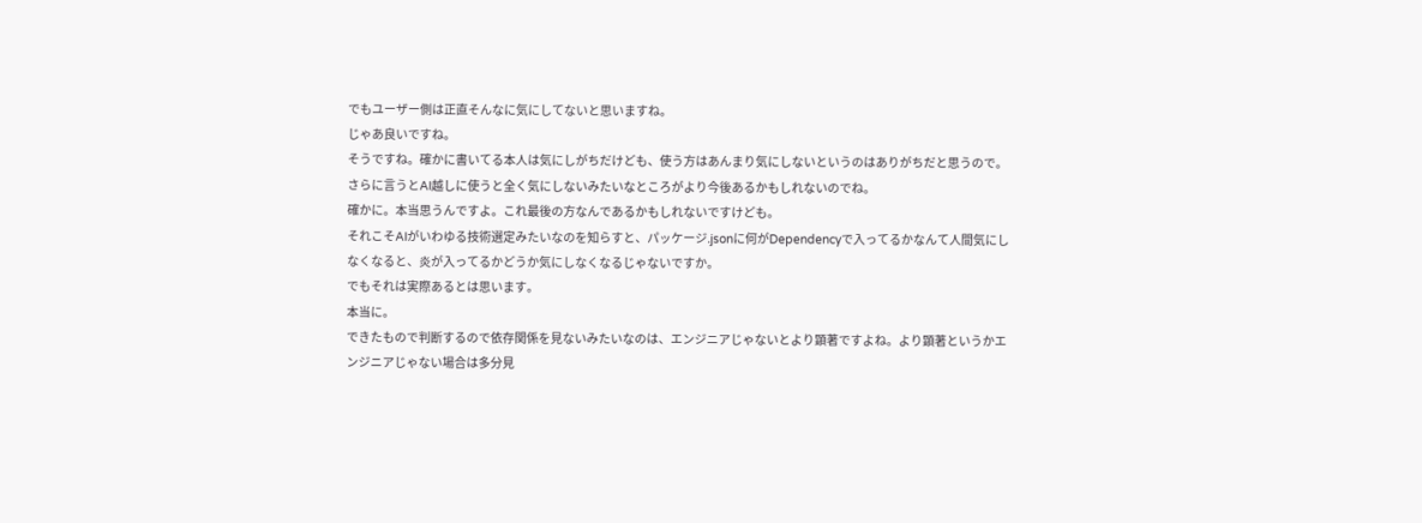でもユーザー側は正直そんなに気にしてないと思いますね。
じゃあ良いですね。
そうですね。確かに書いてる本人は気にしがちだけども、使う方はあんまり気にしないというのはありがちだと思うので。
さらに言うとAI越しに使うと全く気にしないみたいなところがより今後あるかもしれないのでね。
確かに。本当思うんですよ。これ最後の方なんであるかもしれないですけども。
それこそAIがいわゆる技術選定みたいなのを知らすと、パッケージ.jsonに何がDependencyで入ってるかなんて人間気にしなくなると、炎が入ってるかどうか気にしなくなるじゃないですか。
でもそれは実際あるとは思います。
本当に。
できたもので判断するので依存関係を見ないみたいなのは、エンジニアじゃないとより顕著ですよね。より顕著というかエンジニアじゃない場合は多分見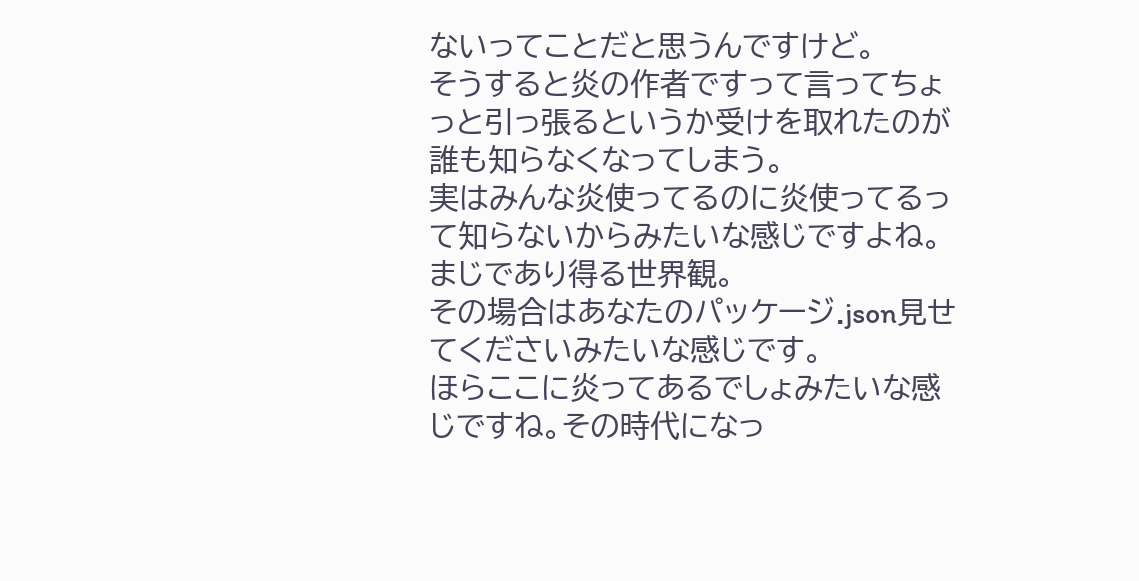ないってことだと思うんですけど。
そうすると炎の作者ですって言ってちょっと引っ張るというか受けを取れたのが誰も知らなくなってしまう。
実はみんな炎使ってるのに炎使ってるって知らないからみたいな感じですよね。
まじであり得る世界観。
その場合はあなたのパッケージ.json見せてくださいみたいな感じです。
ほらここに炎ってあるでしょみたいな感じですね。その時代になっ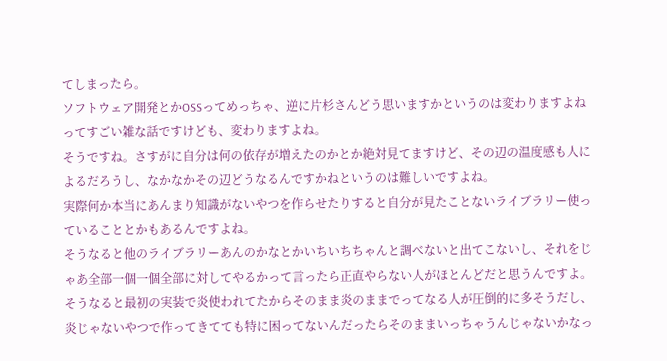てしまったら。
ソフトウェア開発とかOSSってめっちゃ、逆に片杉さんどう思いますかというのは変わりますよねってすごい雑な話ですけども、変わりますよね。
そうですね。さすがに自分は何の依存が増えたのかとか絶対見てますけど、その辺の温度感も人によるだろうし、なかなかその辺どうなるんですかねというのは難しいですよね。
実際何か本当にあんまり知識がないやつを作らせたりすると自分が見たことないライブラリー使っていることとかもあるんですよね。
そうなると他のライブラリーあんのかなとかいちいちちゃんと調べないと出てこないし、それをじゃあ全部一個一個全部に対してやるかって言ったら正直やらない人がほとんどだと思うんですよ。
そうなると最初の実装で炎使われてたからそのまま炎のままでってなる人が圧倒的に多そうだし、
炎じゃないやつで作ってきてても特に困ってないんだったらそのままいっちゃうんじゃないかなっ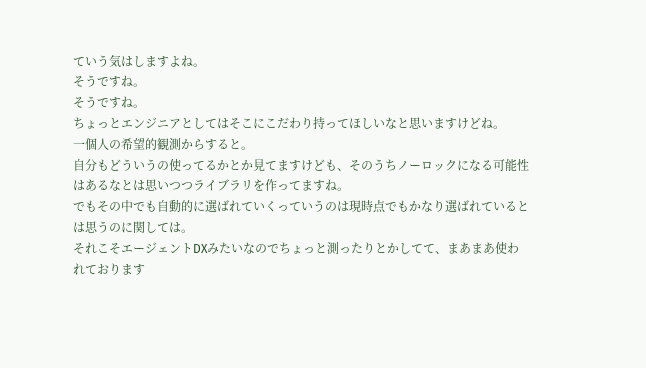ていう気はしますよね。
そうですね。
そうですね。
ちょっとエンジニアとしてはそこにこだわり持ってほしいなと思いますけどね。
一個人の希望的観測からすると。
自分もどういうの使ってるかとか見てますけども、そのうちノーロックになる可能性はあるなとは思いつつライブラリを作ってますね。
でもその中でも自動的に選ばれていくっていうのは現時点でもかなり選ばれているとは思うのに関しては。
それこそエージェントDXみたいなのでちょっと測ったりとかしてて、まあまあ使われております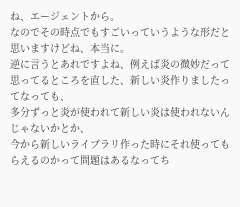ね、エージェントから。
なのでその時点でもすごいっていうような形だと思いますけどね、本当に。
逆に言うとあれですよね、例えば炎の微妙だって思ってるところを直した、新しい炎作りましたってなっても、
多分ずっと炎が使われて新しい炎は使われないんじゃないかとか、
今から新しいライブラリ作った時にそれ使ってもらえるのかって問題はあるなってち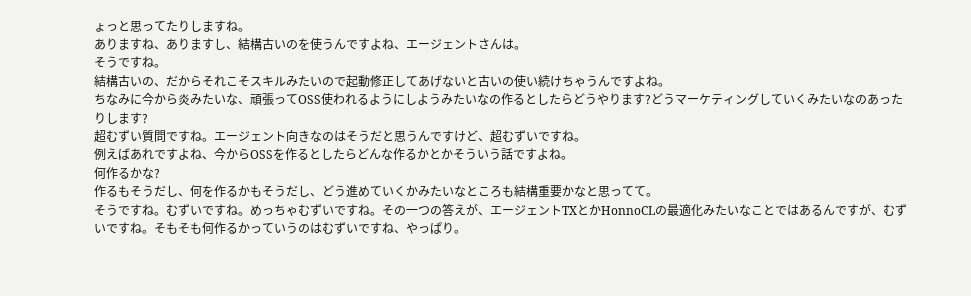ょっと思ってたりしますね。
ありますね、ありますし、結構古いのを使うんですよね、エージェントさんは。
そうですね。
結構古いの、だからそれこそスキルみたいので起動修正してあげないと古いの使い続けちゃうんですよね。
ちなみに今から炎みたいな、頑張ってOSS使われるようにしようみたいなの作るとしたらどうやります?どうマーケティングしていくみたいなのあったりします?
超むずい質問ですね。エージェント向きなのはそうだと思うんですけど、超むずいですね。
例えばあれですよね、今からOSSを作るとしたらどんな作るかとかそういう話ですよね。
何作るかな?
作るもそうだし、何を作るかもそうだし、どう進めていくかみたいなところも結構重要かなと思ってて。
そうですね。むずいですね。めっちゃむずいですね。その一つの答えが、エージェントTXとかHonnoCLの最適化みたいなことではあるんですが、むずいですね。そもそも何作るかっていうのはむずいですね、やっぱり。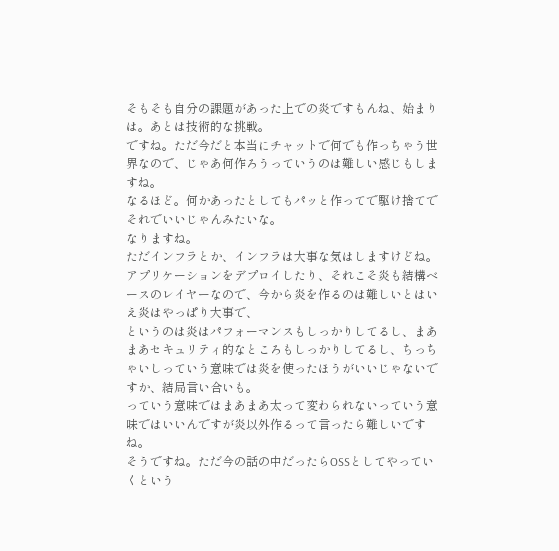そもそも自分の課題があった上での炎ですもんね、始まりは。あとは技術的な挑戦。
ですね。ただ今だと本当にチャットで何でも作っちゃう世界なので、じゃあ何作ろうっていうのは難しい感じもしますね。
なるほど。何かあったとしてもパッと作ってで駆け捨てでそれでいいじゃんみたいな。
なりますね。
ただインフラとか、インフラは大事な気はしますけどね。アプリケーションをデプロイしたり、それこそ炎も結構ベースのレイヤーなので、今から炎を作るのは難しいとはいえ炎はやっぱり大事で、
というのは炎はパフォーマンスもしっかりしてるし、まあまあセキュリティ的なところもしっかりしてるし、ちっちゃいしっていう意味では炎を使ったほうがいいじゃないですか、結局言い合いも。
っていう意味ではまあまあ太って変わられないっていう意味ではいいんですが炎以外作るって言ったら難しいですね。
そうですね。ただ今の話の中だったらOSSとしてやっていくという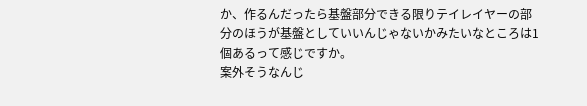か、作るんだったら基盤部分できる限りテイレイヤーの部分のほうが基盤としていいんじゃないかみたいなところは1個あるって感じですか。
案外そうなんじ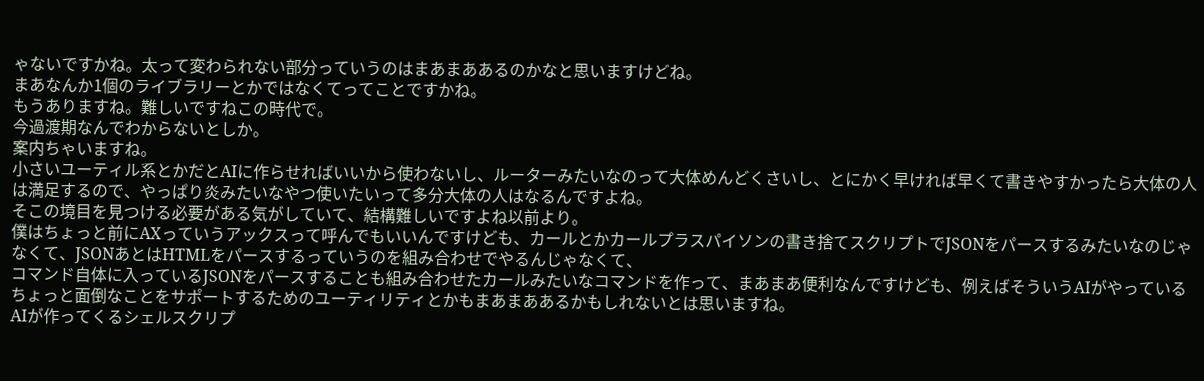ゃないですかね。太って変わられない部分っていうのはまあまああるのかなと思いますけどね。
まあなんか1個のライブラリーとかではなくてってことですかね。
もうありますね。難しいですねこの時代で。
今過渡期なんでわからないとしか。
案内ちゃいますね。
小さいユーティル系とかだとAIに作らせればいいから使わないし、ルーターみたいなのって大体めんどくさいし、とにかく早ければ早くて書きやすかったら大体の人は満足するので、やっぱり炎みたいなやつ使いたいって多分大体の人はなるんですよね。
そこの境目を見つける必要がある気がしていて、結構難しいですよね以前より。
僕はちょっと前にAXっていうアックスって呼んでもいいんですけども、カールとかカールプラスパイソンの書き捨てスクリプトでJSONをパースするみたいなのじゃなくて、JSONあとはHTMLをパースするっていうのを組み合わせでやるんじゃなくて、
コマンド自体に入っているJSONをパースすることも組み合わせたカールみたいなコマンドを作って、まあまあ便利なんですけども、例えばそういうAIがやっているちょっと面倒なことをサポートするためのユーティリティとかもまあまああるかもしれないとは思いますね。
AIが作ってくるシェルスクリプ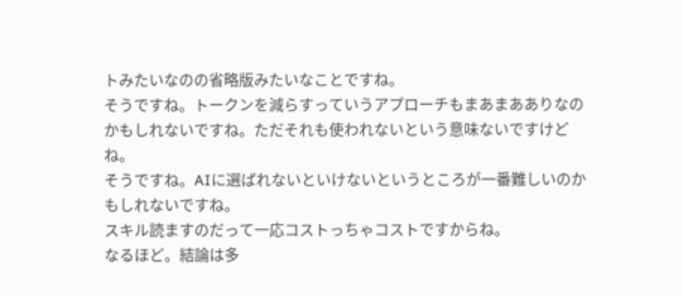トみたいなのの省略版みたいなことですね。
そうですね。トークンを減らすっていうアプローチもまあまあありなのかもしれないですね。ただそれも使われないという意味ないですけどね。
そうですね。AIに選ばれないといけないというところが一番難しいのかもしれないですね。
スキル読ますのだって一応コストっちゃコストですからね。
なるほど。結論は多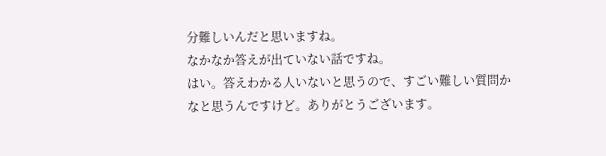分難しいんだと思いますね。
なかなか答えが出ていない話ですね。
はい。答えわかる人いないと思うので、すごい難しい質問かなと思うんですけど。ありがとうございます。